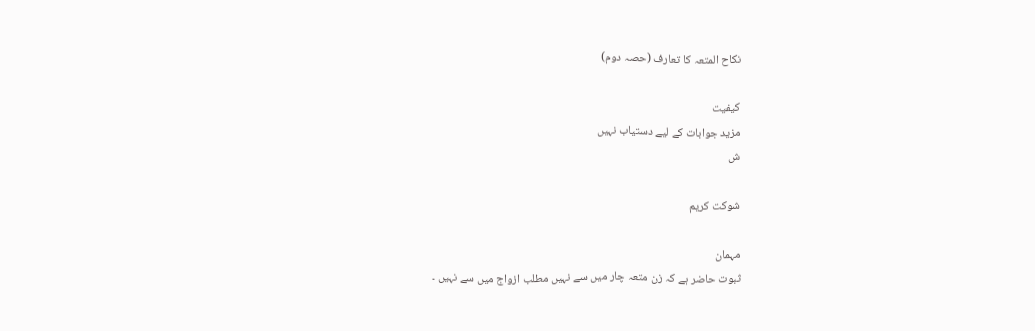نکاح المتعہ کا تعارف (حصہ دوم)

کیفیت
مزید جوابات کے لیے دستیاب نہیں
ش

شوکت کریم

مہمان
ثبوت حاضر ہے کہ زن متعہ چار میں سے نہیں مطلب ازواج میں سے نہیں ۔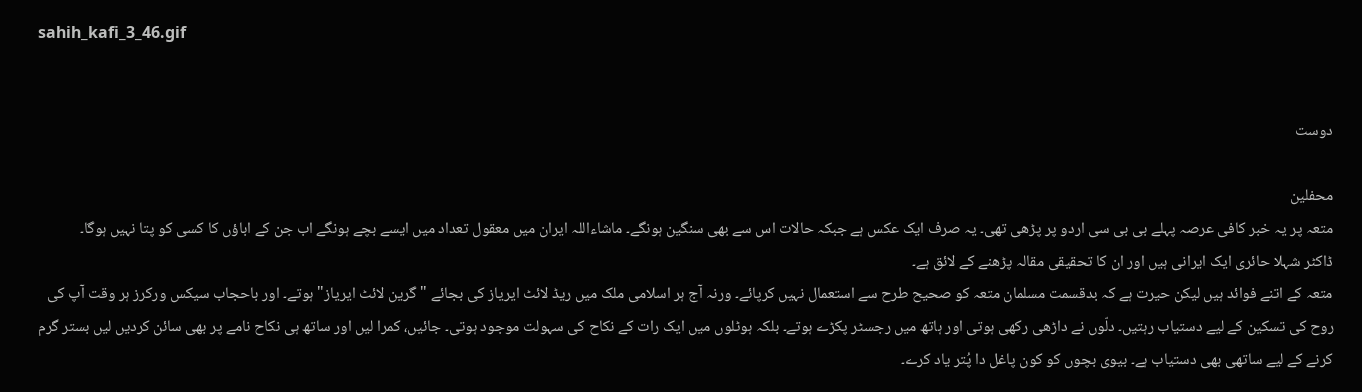sahih_kafi_3_46.gif


دوست

محفلین
متعہ پر یہ خبر کافی عرصہ پہلے بی بی سی اردو پر پڑھی تھی۔ یہ صرف ایک عکس ہے جبکہ حالات اس سے بھی سنگین ہونگے۔ ماشاءاللہ ایران میں معقول تعداد میں ایسے بچے ہونگے اب جن کے اباؤں کا کسی کو پتا نہیں ہوگا۔
ڈاکٹر شہلا حائری ایک ایرانی ہیں اور ان کا تحقیقی مقالہ پڑھنے کے لائق ہے۔
متعہ کے اتنے فوائد ہیں‌ لیکن حیرت ہے کہ بدقسمت مسلمان متعہ کو صحیح‌ طرح سے استعمال نہیں کرپائے۔ ورنہ آج ہر اسلامی ملک میں ریڈ لائٹ ایریاز کی بجائے "گرین لائٹ ایریاز" ہوتے۔ اور باحجاب سیکس ورکرز ہر وقت آپ کی روح کی تسکین کے لیے دستیاب رہتیں۔ دلّوں نے داڑھی رکھی ہوتی اور ہاتھ میں رجسٹر پکڑے ہوتے۔ بلکہ ہوٹلوں میں ایک رات کے نکاح کی سہولت موجود ہوتی۔ جائیں، کمرا لیں اور ساتھ ہی نکاح نامے پر بھی سائن کردیں لیں‌ بستر گرم کرنے کے لیے ساتھی بھی دستیاب ہے۔ بیوی بچوں کو کون پاغل دا پُتر یاد کرے۔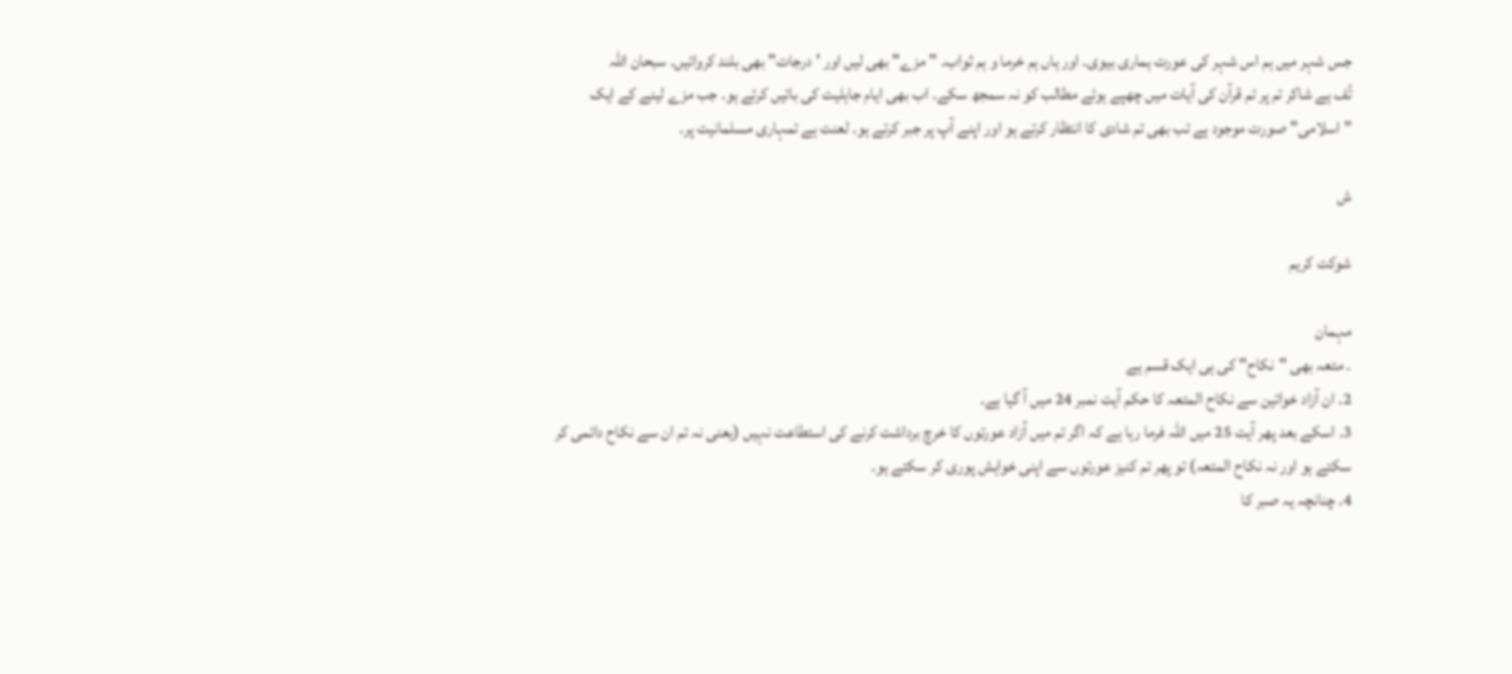جس شہر میں ہم اس شہر کی عورت ہماری بیوی۔ اور ہاں ہم خرما و ہم ثواب۔ "مزے" بھی لیں اور 'درجات" بھی بلند کروائیں۔ سبحان اللہ
تُف ہے شاکر تم پر تم قرآن کی آیات میں چھپے ہوئے مطالب کو نہ سمجھ سکے۔ اب بھی ایام جاہلیت کی باتیں‌ کرتے ہو۔ جب مزے لینے کے ایک "اسلامی" صورت موجود ہے تب بھی تم شادی کا انتظار کرتے ہو اور اپنے آپ پر جبر کرتے ہو۔ لعنت ہے تمہاری مسلمانیت پر۔

ش

شوکت کریم

مہمان
۔ متعہ بھی "نکاح" کی ہی ایک قسم ہے
2۔ ان آزاد خواتین سے نکاح المتعہ کا حکم آیت نمبر 24 میں آ گیا ہے۔
3۔ اسکے بعد پھر آیت 25 میں اللہ فرما رہا ہے کہ اگر تم میں آزاد عورتوں کا خرچ برداشت کرنے کی استطاعت نہیں (یعنی نہ تم ان سے نکاح دائمی کر سکتے ہو اور نہ نکاح المتعہ) تو پھر تم کنیز عورتوں سے اپنی خواہش پوری کر سکتے ہو۔
4۔ چنانچہ یہ صبر کا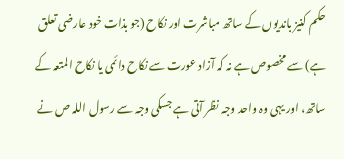حکم کنیز باندیوں کے ساتھ مباشرت اور نکاح (جو بذات خود عارضی تعلق ہے) سے مخصوص ہے نہ کہ آزاد عورت سے نکاح دائمی یا نکاح المتعہ کے ساتھ، اور یہی وہ واحد وجہ نظر آتی ہے جسکی وجہ سے رسول اللہ ص نے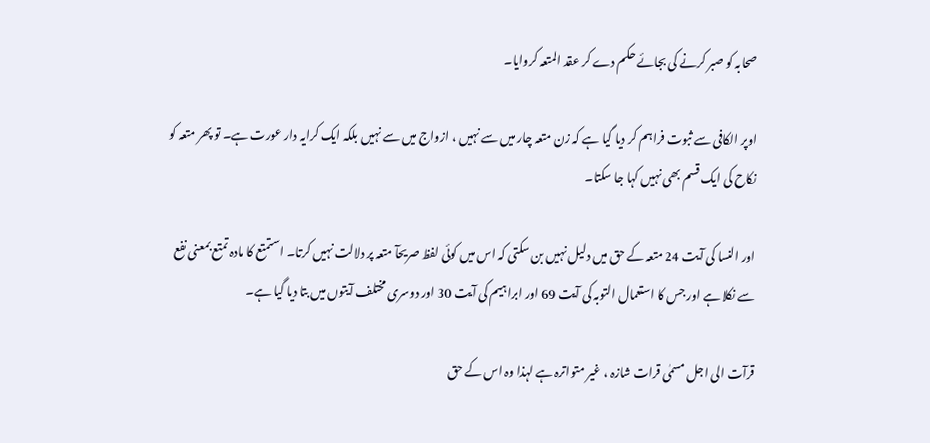صحابہ کو صبر کرنے کی بجائے حکم دے کر عقد المتعہ کروایا۔

اوپر الکافی سے ثبوت فراہم کر دیا گیا ہے کہ زن متعہ چار میں‌ سے نہیں‌ ، ازواج میں سے نہیں بلکہ ایک کرایہ دار عورت ہے۔ تو پھر متعہ کو نکاح کی ایک قسم بھی نہیں کہا جا سکتا۔

اور النسا کی آیت 24 متعہ کے حق میں دلیل نہیں بن سکتی کہ اس میں کوئی لفظ صریحآ متعہ پر دلالت نہیں کرتا۔ استمتع کا مادہ تمتع بمعنی نفع سے نکلا ہے اور جس کا استعمال التوبہ کی آیت 69 اور ابراہیم کی آیت 30 اور دوسری مختلف آیتوں میں‌ بتا دیا گیا ہے۔

قرآت الی اجل مسمٰی قرات شازہ ، غیر متواترہ ہے لہذا وہ اس کے حق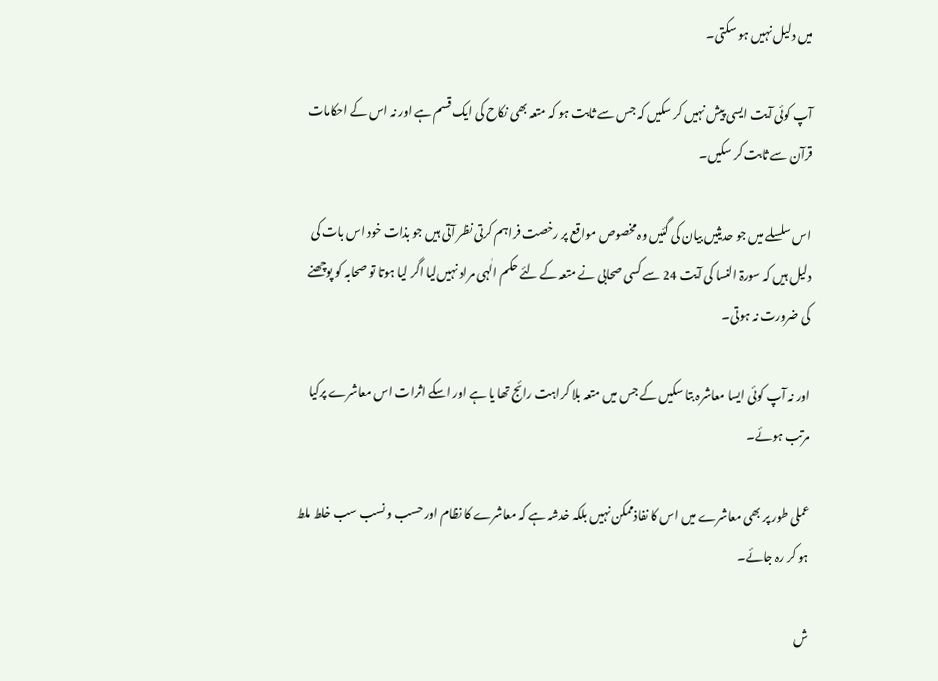میں‌ دلیل نہیں ہو سکتی۔

آپ کوئی آیت ایسی پیش نہیں کر سکیں کہ جس سے ثابت ہو کہ متعہ بھی نکاح‌ کی ایک قسم ہے اور نہ اس کے احکامات قرآن سے ثابت کر سکیں۔

اس سلسلے میں جو حدیثیں بیان کی گئیں وہ مخصوص مواقع پر رخصت فراہم کرتی نظر آتی ہیں جو بذات خود اس بات کی دلیل ہیں کہ سورۃ‌ النسا کی آیت 24 سے کسی صحابی نے متعہ کے لئے حکم الٰہی مراد نہیں‌لیا اگر لیا ہوتا تو صحابہ کو پوچھنے کی ضرورت نہ ہوتی۔

اور نہ آپ کوئی ایسا معاشرہ بتا سکیں کے جس میں‌ متعہ بلا کراہت رائج تھا یا ہے اور اسکے اثرات اس معاشرے پرکیا مرتب ہوئے۔

عملی طور پر بھی معاشرے میں‌ اس کا نفاذ‌ممکن نہیں بلکہ خدشہ ہے کہ معاشرے کا نظام اور حسب و نسب سب خلط ملط ہو کر رہ جائے۔

ش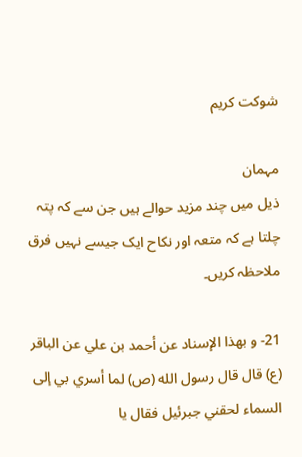شوکت کریم

مہمان
ذیل میں‌ چند مزید حوالے ہیں جن سے کہ پتہ چلتا ہے کہ متعہ اور نکاح‌ ایک جیسے نہیں فرق ملاحظہ کریں۔

21- و بهذا الإسناد عن أحمد بن علي عن الباقر (ع) قال قال رسول الله (ص) لما أسري بي إلى السماء لحقني جبرئيل فقال يا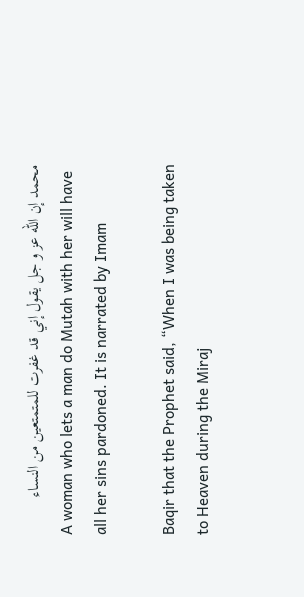محمد إن الله عز و جل يقول إني قد غفرت للمتمتعين من النساء
A woman who lets a man do Mutah with her will have all her sins pardoned. It is narrated by Imam

Baqir that the Prophet said, “When I was being taken to Heaven during the Miraj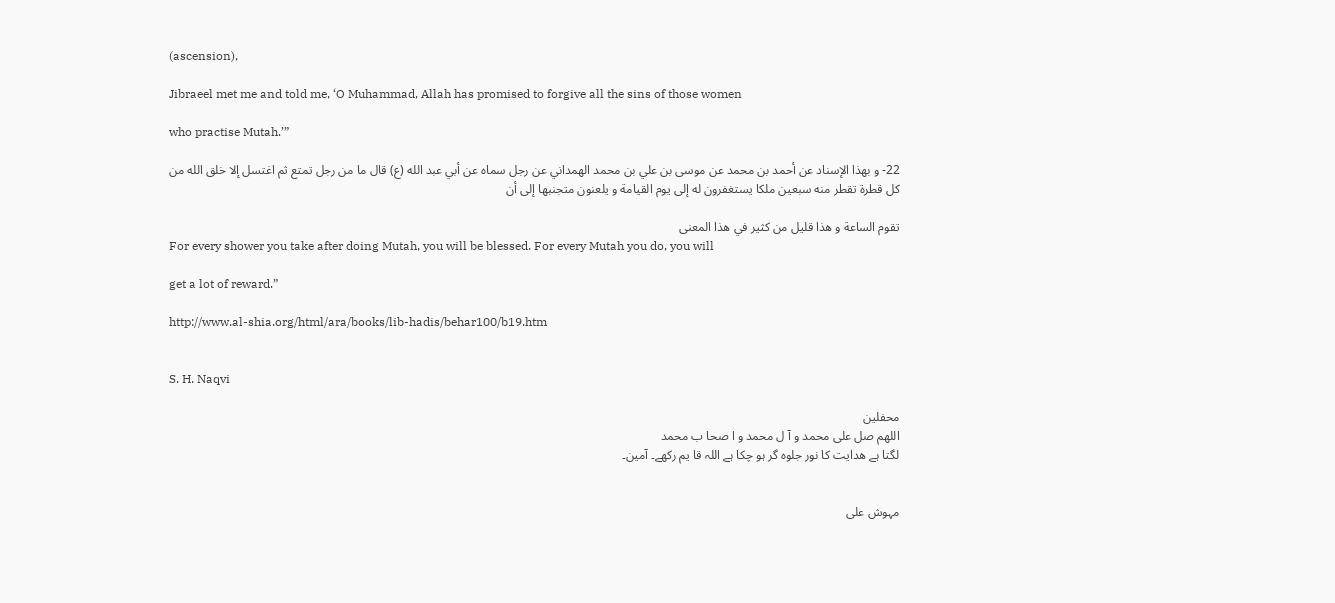(ascension),

Jibraeel met me and told me, ‘O Muhammad, Allah has promised to forgive all the sins of those women

who practise Mutah.’”

22- و بهذا الإسناد عن أحمد بن محمد عن موسى بن علي بن محمد الهمداني عن رجل سماه عن أبي عبد الله (ع) قال ما من رجل تمتع ثم اغتسل إلا خلق الله من كل قطرة تقطر منه سبعين ملكا يستغفرون له إلى يوم القيامة و يلعنون متجنبها إلى أن

تقوم الساعة و هذا قليل من كثير في هذا المعنى
For every shower you take after doing Mutah, you will be blessed. For every Mutah you do, you will

get a lot of reward.”

http://www.al-shia.org/html/ara/books/lib-hadis/behar100/b19.htm


S. H. Naqvi

محفلین
اللھم صل علی محمد و آ ل محمد و ا صحا ب محمد
لگتا ہے ھدایت کا نور جلوہ گر ہو چکا ہے اللہ قا یم رکھے۔ آمین۔


مہوش علی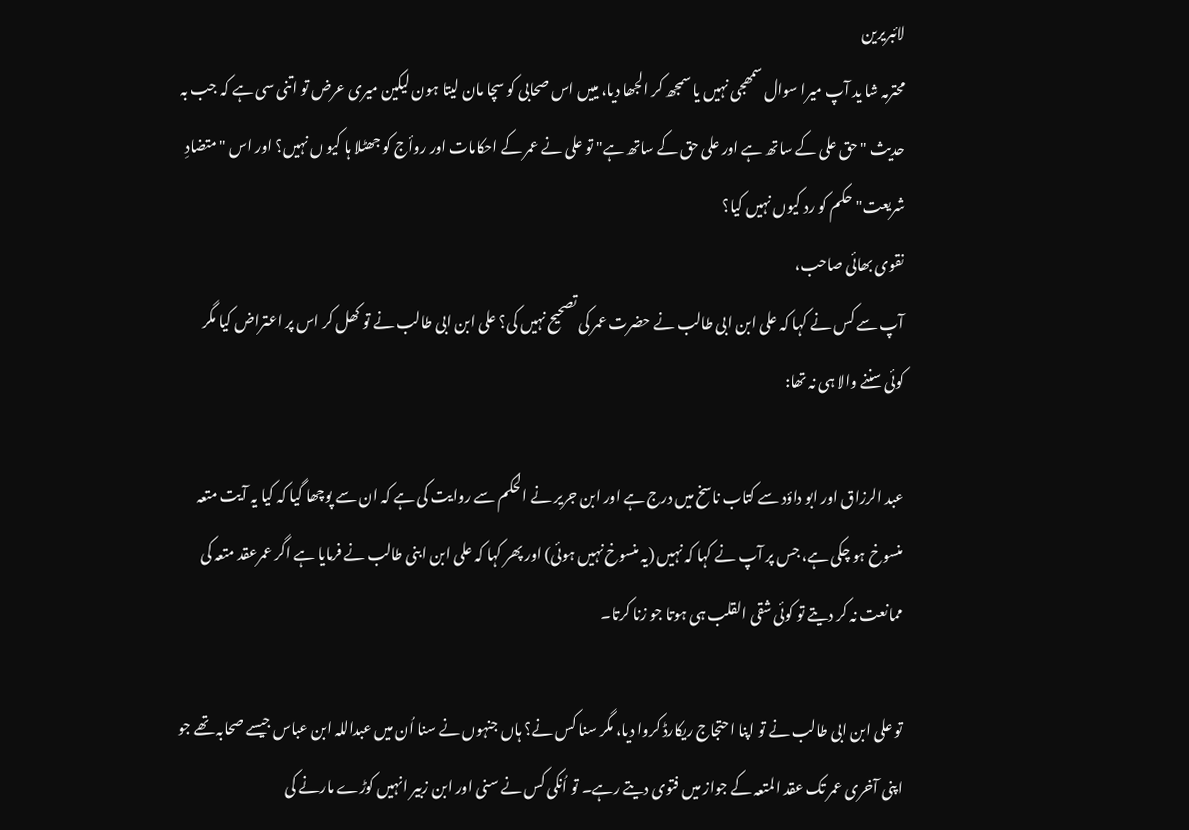لائبریرین
محترمہ شا ید آپ میرا سوال سمھجی نہیں یا سمجھ کر الجھا دیا، مییں اس صحابی کو سچا مان لیتا ہون لیکین میری عرض تو اتنی سی ہے کہ جب بہ حدیث "حق علی کے ساتھ ہے اور علی حق کے ساتھ ہے" تو علی نے عمر کے احکامات اور روأج کو جھٹلا ہا کیو ں نہیں؟ اور اس "متضادِ شریعت" حکم کو رد کیوں نہیں کیا؟
نقوی بھائی صاحب،
آپ سے کس نے کہا کہ علی ابن ابی طالب نے حضرت عمر کی تصحیح نہیں کی؟ علی ابن ابی طالب نے تو کھل کر اس پر اعتراض کیا مگر کوئی سننے والا ہی نہ تھا:

عبد الرزاق اور ابو داؤد سے کتاب ناسخ میں درج ہے اور ابن جریر نے الحکم سے روایت کی ہے کہ ان سے پوچھا گیا کہ کیا یہ آیت متعہ منسوخ ہو چکی ہے، جس پر آپ نے کہا کہ نہیں (یہ منسوخ نہیں ہوئی) اور پھر کہا کہ علی ابن ابنی طالب نے فرمایا ہے اگر عمرعقد متعہ کی ممانعت نہ کر دیتے تو کوئی شقی القلب ہی ہوتا جو زنا کرتا۔

تو علی ابن ابی طالب نے تو اپنا احتجاج ریکارڈ کروا دیا، مگر سنا کس نے؟ ہاں جنہوں نے سنا اُن میں عبداللہ ابن عباس جیسے صحابہ تھے جو اپنی آخری عمر تک عقد المتعہ کے جواز میں فتوی دیتے رہے۔ تو اُنکی کس نے سنی اور ابن زبیر انہیں کوڑے مارنے کی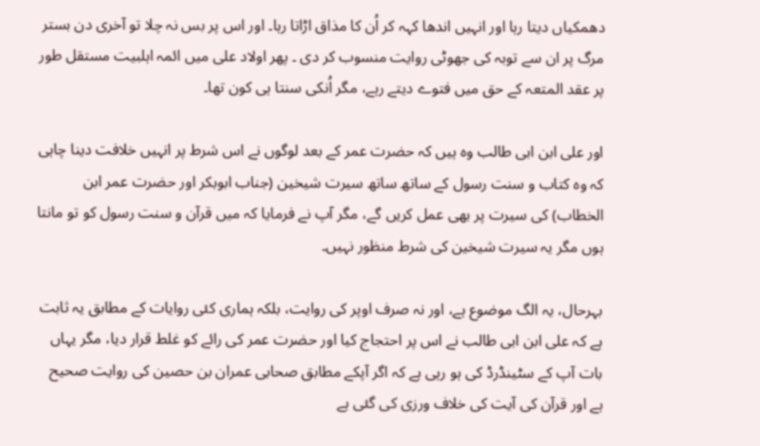دھمکیاں دیتا رہا اور انہیں اندھا کہہ کر اُن کا مذاق اڑاتا رہا۔ اور اس پر بس نہ چلا تو آخری دن بستر مرگ پر ان سے توبہ کی جھوٹی روایت منسوب کر دی ۔ پھر اولاد علی میں ائمہ اہلبیت مستقل طور پر عقد المتعہ کے حق میں فتوے دیتے رہے، مگر اُنکی سنتا ہی کون تھا۔

اور علی ابن ابی طالب وہ ہیں کہ حضرت عمر کے بعد لوگوں نے اس شرط پر انہیں خلافت دینا چاہی کہ وہ کتاب و سنت رسول کے ساتھ ساتھ سیرت شیخین (جناب ابوبکر اور حضرت عمر ابن الخطاب) کی سیرت پر بھی عمل کریں گے، مگر آپ نے فرمایا کہ میں قرآن و سنت رسول کو تو مانتا ہوں مگر یہ سیرت شیخین کی شرط منظور نہیں۔

بہرحال، یہ الگ موضوع ہے، اور نہ صرف اوپر کی روایت، بلکہ ہماری کئی روایات کے مطابق یہ ثابت ہے کہ علی ابن ابی طالب نے اس پر احتجاج کیا اور حضرت عمر کی رائے کو غلط قرار دیا، مگر یہاں بات آپ کے سٹینڈرڈ کی ہو رہی ہے کہ اگر آپکے مطابق صحابی عمران بن حصین کی روایت صحیح ہے اور قرآن کی آیت کی خلاف ورزی کی گئی ہے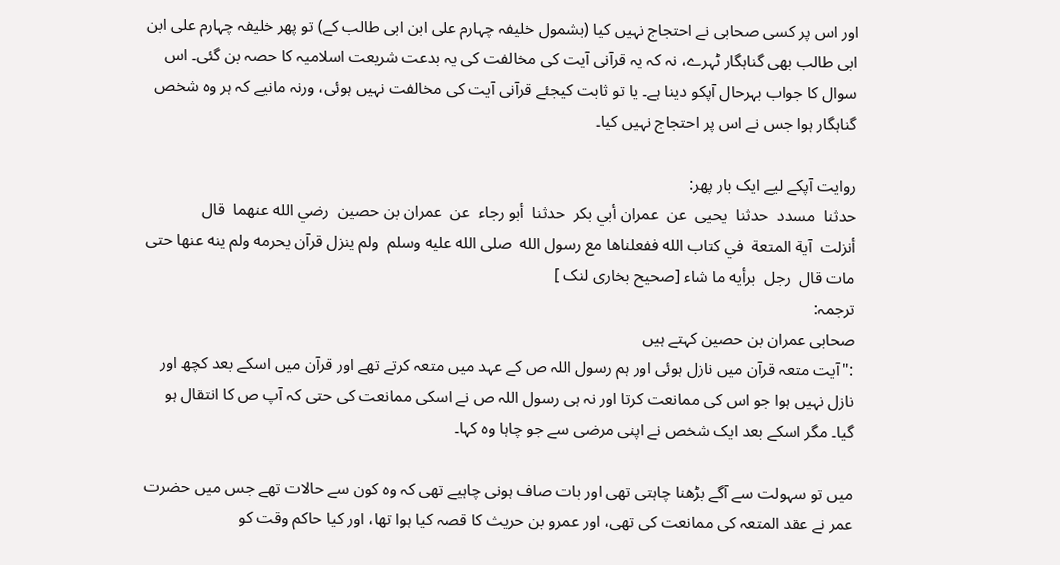اور اس پر کسی صحابی نے احتجاج نہیں کیا (بشمول خلیفہ چہارم علی ابن ابی طالب کے) تو پھر خلیفہ چہارم علی ابن ابی طالب بھی گناہگار ٹہرے، نہ کہ یہ قرآنی آیت کی مخالفت کی یہ بدعت شریعت اسلامیہ کا حصہ بن گئی۔ اس سوال کا جواب بہرحال آپکو دینا ہے۔ یا تو ثابت کیجئے قرآنی آیت کی مخالفت نہیں ہوئی، ورنہ مانیے کہ ہر وہ شخص گناہگار ہوا جس نے اس پر احتجاج نہیں کیا۔

روایت آپکے لیے ایک بار پھر:
حدثنا  مسدد  حدثنا  يحيى  عن  عمران أبي بكر  حدثنا  أبو رجاء  عن  عمران بن حصين  رضي الله عنهما  قال
أنزلت  آية المتعة  في كتاب الله ففعلناها مع رسول الله  صلى الله عليه وسلم  ولم ينزل قرآن يحرمه ولم ينه عنها حتى مات قال  رجل  برأيه ما شاء [صحیح بخاری لنک ]
ترجمہ:
صحابی عمران بن حصین کہتے ہیں
:"آیت متعہ قرآن میں نازل ہوئی اور ہم رسول اللہ ص کے عہد میں متعہ کرتے تھے اور قرآن میں اسکے بعد کچھ اور نازل نہیں ہوا جو اس کی ممانعت کرتا اور نہ ہی رسول اللہ ص نے اسکی ممانعت کی حتی کہ آپ ص کا انتقال ہو گیا۔ مگر اسکے بعد ایک شخص نے اپنی مرضی سے جو چاہا وہ کہا۔

میں تو سہولت سے آگے بڑھنا چاہتی تھی اور بات صاف ہونی چاہیے تھی کہ وہ کون سے حالات تھے جس میں حضرت عمر نے عقد المتعہ کی ممانعت کی تھی، اور عمرو بن حریث کا قصہ کیا ہوا تھا، اور کیا حاکم وقت کو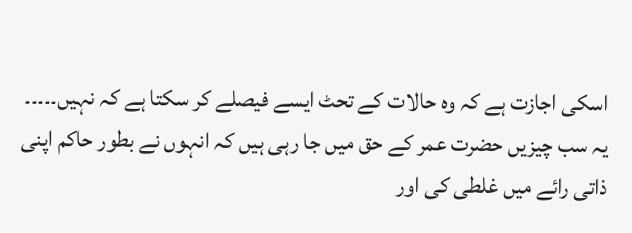اسکی اجازت ہے کہ وہ حالات کے تحٹ ایسے فیصلے کر سکتا ہے کہ نہیں۔۔۔۔۔ یہ سب چیزیں حضرت عمر کے حق میں جا رہی ہیں کہ انہوں نے بطور حاکم اپنی ذاتی رائے میں غلطی کی اور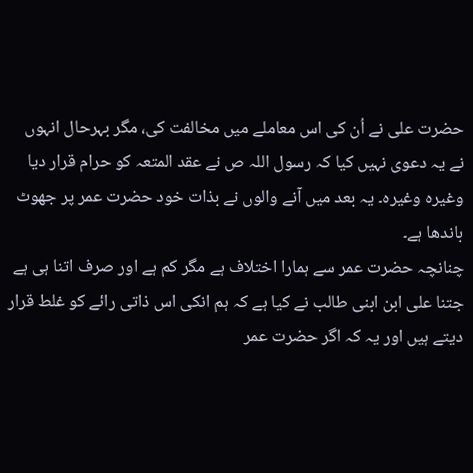حضرت علی نے اُن کی اس معاملے میں مخالفت کی، مگر بہرحال انہوں نے یہ دعوی نہیں کیا کہ رسول اللہ ص نے عقد المتعہ کو حرام قرار دیا وغیرہ وغیرہ۔ یہ بعد میں آنے والوں نے بذات خود حضرت عمر پر جھوٹ باندھا ہے۔
چنانچہ حضرت عمر سے ہمارا اختلاف ہے مگر کم ہے اور صرف اتنا ہی ہے جتنا علی ابن ابنی طالب نے کیا ہے کہ ہم انکی اس ذاتی رائے کو غلط قرار دیتے ہیں اور یہ کہ اگر حضرت عمر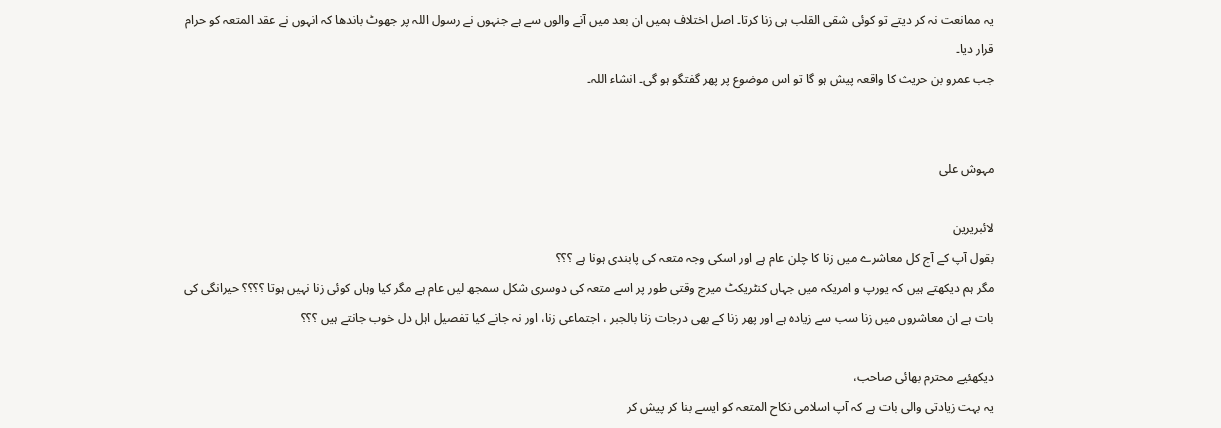یہ ممانعت نہ کر دیتے تو کوئی شقی القلب ہی زنا کرتا۔ اصل اختلاف ہمیں ان بعد میں آنے والوں سے ہے جنہوں نے رسول اللہ پر جھوٹ باندھا کہ انہوں نے عقد المتعہ کو حرام قرار دیا۔
جب عمرو بن حریث کا واقعہ پیش ہو گا تو اس موضوع پر پھر گفتگو ہو گی۔ انشاء اللہ۔


مہوش علی

لائبریرین
بقول آپ کے آج کل معاشرے میں زنا کا چلن عام ہے اور اسکی وجہ متعہ کی پابندی ہونا ہے ؟؟؟
مگر ہم دیکھتے ہیں کہ یورپ و امریکہ میں جہاں کنٹریکٹ میرج وقتی طور پر اسے متعہ کی دوسری شکل سمجھ لیں عام ہے مگر کیا وہاں کوئی زنا نہیں‌ ہوتا ؟؟؟؟ حیرانگی کی بات ہے ان معاشروں میں‌ زنا سب سے زیادہ ہے اور پھر زنا کے بھی درجات زنا بالجبر ، اجتماعی زنا، اور نہ جانے کیا تفصیل اہل دل خوب جانتے ہیں ؟؟؟

دیکھئیے محترم بھائی صاحب،
یہ بہت زیادتی والی بات ہے کہ آپ اسلامی نکاح المتعہ کو ایسے بنا کر پیش کر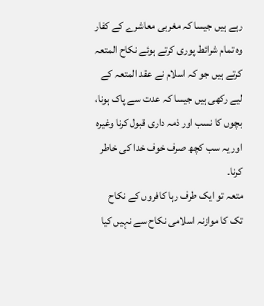رہے ہیں جیسا کہ مغربی معاشرے کے کفار وہ تمام شرائط پوری کرتے ہوئے نکاح المتعہ کرتے ہیں جو کہ اسلام نے عقد المتعہ کے لیے رکھی ہیں جیسا کہ عدت سے پاک ہونا، بچوں کا نسب اور ذمہ داری قبول کرنا وغیرہ اور یہ سب کچھ صرف خوف خدا کی خاطر کرنا۔
متعہ تو ایک طرف رہا کافروں کے نکاح تک کا موازنہ اسلامی نکاح سے نہیں کیا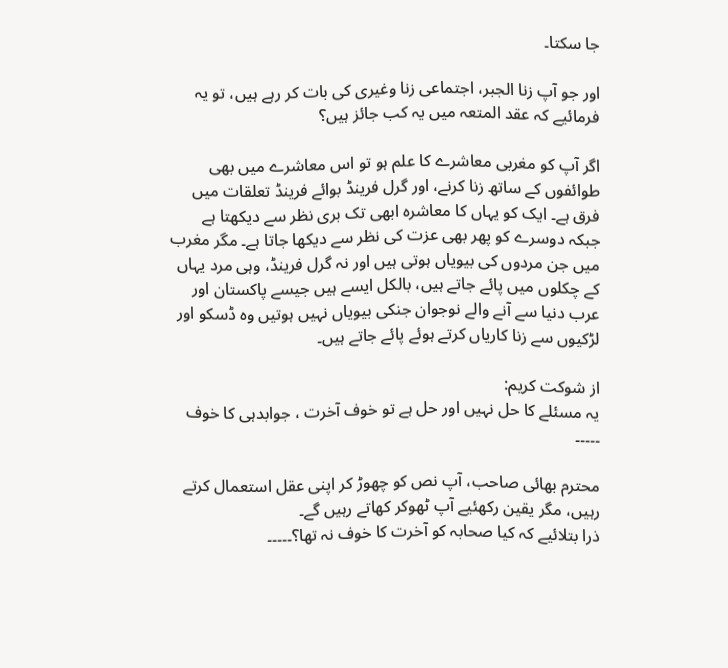جا سکتا۔

اور جو آپ زنا الجبر، اجتماعی زنا وغیری کی بات کر رہے ہیں، تو یہ فرمائیے کہ عقد المتعہ میں یہ کب جائز ہیں؟

اگر آپ کو مغربی معاشرے کا علم ہو تو اس معاشرے میں بھی طوائفوں کے ساتھ زنا کرنے، اور گرل فرینڈ بوائے فرینڈ تعلقات میں فرق ہے۔ ایک کو یہاں کا معاشرہ ابھی تک بری نظر سے دیکھتا ہے جبکہ دوسرے کو پھر بھی عزت کی نظر سے دیکھا جاتا ہے۔ مگر مغرب میں جن مردوں کی بیویاں ہوتی ہیں اور نہ گرل فرینڈ، وہی مرد یہاں کے چکلوں میں پائے جاتے ہیں، بالکل ایسے ہیں جیسے پاکستان اور عرب دنیا سے آنے والے نوجوان جنکی بیویاں نہیں ہوتیں وہ ڈسکو اور لڑکیوں سے زنا کاریاں کرتے ہوئے پائے جاتے ہیں۔

از شوکت کریم:
یہ مسئلے کا حل نہیں اور حل ہے تو خوف آخرت ، جوابدہی کا خوف ۔۔۔۔۔

محترم بھائی صاحب، آپ نص کو چھوڑ کر اپنی عقل استعمال کرتے رہیں، مگر یقین رکھئیے آپ ٹھوکر کھاتے رہیں گے۔
ذرا بتلائیے کہ کیا صحابہ کو آخرت کا خوف نہ تھا؟۔۔۔۔۔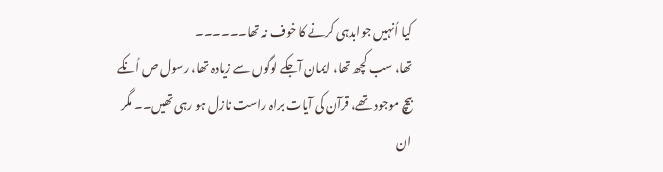کیا اُنہیں جوابدہی کرنے کا خوف نہ تھا۔۔۔۔۔۔
تھا، سب کچھ تھا، ایمان آجکے لوگوں سے زیادہ تھا، رسول ص اُنکے بیچ موجود تھے، قرآن کی آیات براہ راست نازل ہو رہی تھیں۔۔ مگر ان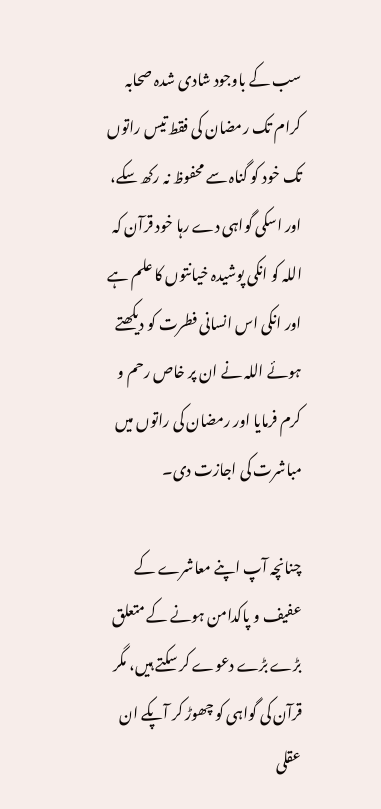سب کے باوجود شادی شدہ صحابہ کرام تک رمضان کی فقط تیس راتوں تک خود کو گناہ سے محفوظ نہ رکھ سکے، اور اسکی گواہی دے رہا خود قرآن کہ اللہ کو انکی پوشیدہ خیانتوں کا علم ہے اور انکی اس انسانی فطرت کو دیکھتے ہوئے اللہ نے ان پر خاص رحم و کرم فرمایا اور رمضان کی راتوں میں مباشرت کی اجازت دی۔

چنانچہ آپ اپنے معاشرے کے عفیف و پاکدامن ہونے کے متعلق بڑے بڑے دعوے کر سکتے ہیں، مگر قرآن کی گواہی کو چھوڑ کر آپکے ان عقلی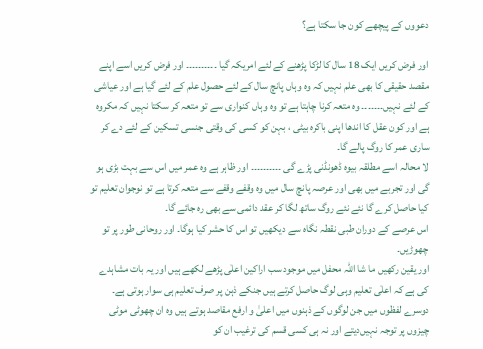دعووں کے پیچھے کون جا سکتا ہے؟

اور فرض کریں ایک 18 سال کا لڑکا پڑھنے کے لئے امریکہ گیا ۔۔۔۔۔۔۔۔۔۔ اور فرض کریں اسے اپنے مقصد حقیقی کا بھی علم نہیں کہ وہ وہاں پانچ سال کے لئے حصول علم کے لئے گیا ہے اور عیاشی کے لئے نہیں۔۔۔۔۔۔۔ وہ متعہ کرنا چاہتا ہے تو وہ وہاں کنواری سے تو متعہ کر سکتا نہیں‌ کہ مکروہ ہے اور کون عقل کا اندھا اپنی باکرہ بیٹی ، بہن کو کسی کی وقتی جنسی تسکین کے لئے دے کر ساری عمر کا روگ پالے گا۔
لا محالہ اسے مطلقہ بیوہ ڈھونڈنی پڑے گی ۔۔۔۔۔۔۔۔۔۔ اور ظاہر ہے وہ عمر میں اس سے بہت بڑی ہو گی اور تجربے میں بھی اور عرصہ پانچ سال میں وہ وقفے وقفے سے متعہ کرتا ہے تو نوجوان تعلیم تو کیا حاصل کرے گا نئے نئے روگ ساتھ لگا کر عقد دائمی سے بھی رہ جائے گا۔
اس عرصے کے دوران طبی نقطہ نگاہ سے دیکھیں‌ تو اس کا حشر کیا ہوگا۔ اور روحانی طور پر تو چھوڑیں۔
اور یقین رکھیں ما شا اللہ محفل میں موجود سب اراکین اعلٰی پڑھے لکھے ہیں اور یہ بات مشاہدے کی ہے کہ اعلٰی تعلیم وہی لوگ حاصل کرتے ہیں جنکے ذہن پر صرف تعلیم ہی سوار ہوتی ہے۔
دوسرے لفظوں میں جن لوگوں کے ذہنوں میں‌ اعلیٰ و ارفع مقاصد ہوتے ہیں وہ ان چھوٹی موٹی چیزوں پر توجہ نہیں‌دیتے اور نہ ہی کسی قسم کی ترغیب ان کو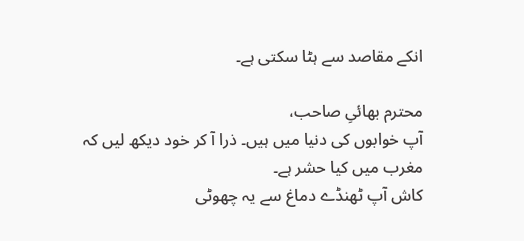انکے مقاصد سے ہٹا سکتی ہے۔

محترم بھائیِ صاحب،
آپ خوابوں کی دنیا میں ہیں۔ ذرا آ کر خود دیکھ لیں کہ مغرب میں کیا حشر ہے۔
کاش آپ ٹھنڈے دماغ سے یہ چھوٹی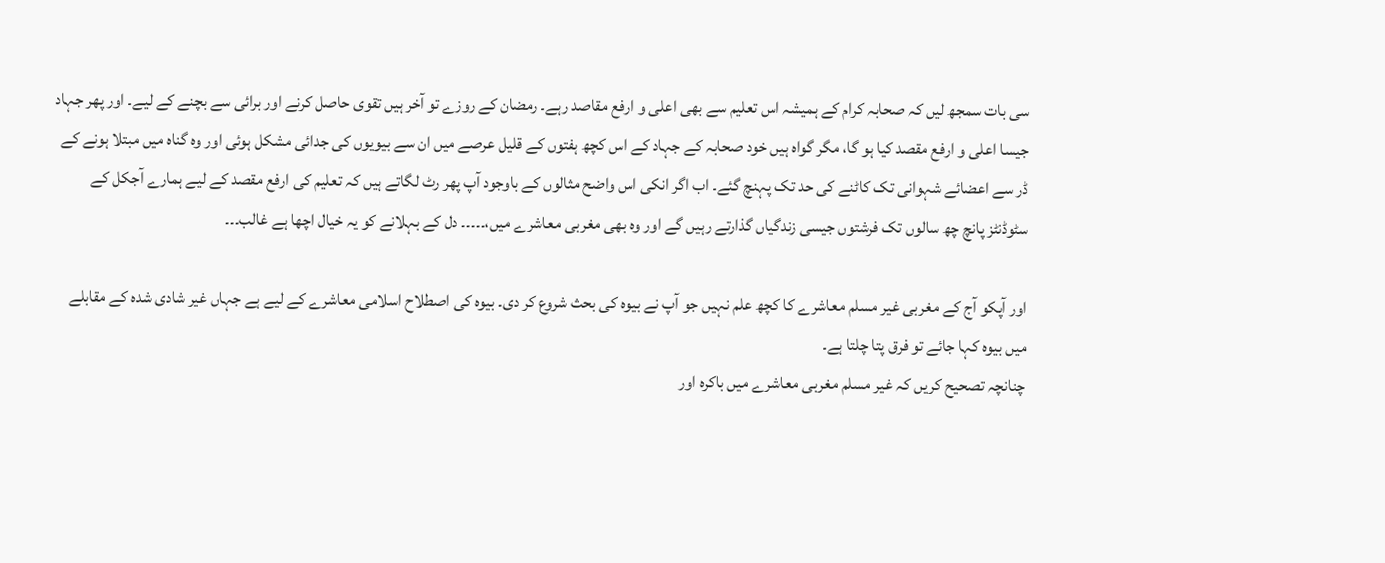سی بات سمجھ لیں کہ صحابہ کرام کے ہمیشہ اس تعلیم سے بھی اعلی و ارفع مقاصد رہے۔ رمضان کے روزے تو آخر ہیں تقوی حاصل کرنے اور برائی سے بچنے کے لیے۔ اور پھر جہاد جیسا اعلی و ارفع مقصد کیا ہو گا، مگر گواہ ہیں خود صحابہ کے جہاد کے اس کچھ ہفتوں کے قلیل عرصے میں ان سے بیویوں کی جدائی مشکل ہوئی اور وہ گناہ میں مبتلا ہونے کے ڈر سے اعضائے شہوانی تک کاٹنے کی حد تک پہنچ گئے۔ اب اگر انکی اس واضح مثالوں کے باوجود آپ پھر رٹ لگاتے ہیں کہ تعلیم کی ارفع مقصد کے لیے ہمارے آجکل کے سٹوڈنٹز پانچ چھ سالوں تک فرشتوں جیسی زندگیاں گذارتے رہیں گے اور وہ بھی مغربی معاشرے میں،۔۔۔۔۔ دل کے بہلانے کو یہ خیال اچھا ہے غالب۔۔۔

اور آپکو آج کے مغربی غیر مسلم معاشرے کا کچھ علم نہیں جو آپ نے بیوہ کی بحث شروع کر دی۔ بیوہ کی اصطلاح اسلامی معاشرے کے لیے ہے جہاں غیر شادی شدہ کے مقابلے میں بیوہ کہا جائے تو فرق پتا چلتا ہے۔
چنانچہ تصحیح کریں کہ غیر مسلم مغربی معاشرے میں باکرہ اور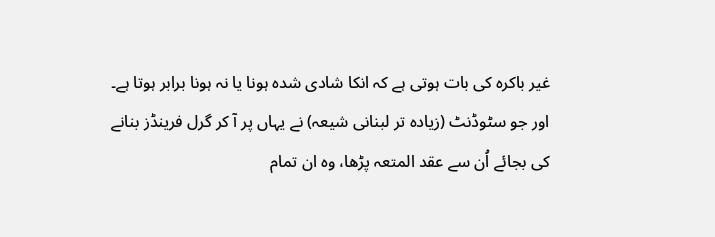غیر باکرہ کی بات ہوتی ہے کہ انکا شادی شدہ ہونا یا نہ ہونا برابر ہوتا ہے۔
اور جو سٹوڈنٹ (زیادہ تر لبنانی شیعہ) نے یہاں پر آ کر گرل فرینڈز بنانے کی بجائے اُن سے عقد المتعہ پڑھا، وہ ان تمام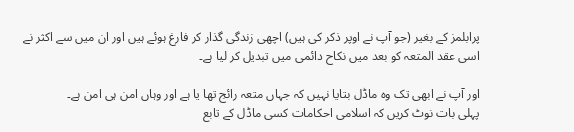پرابلمز کے بغیر (جو آپ نے اوپر ذکر کی ہیں) اچھی زندگی گذار کر فارغ ہوئے ہیں اور ان میں سے اکثر نے اسی عقد المتعہ کو بعد میں نکاح دائمی میں تبدیل کر لیا ہے۔

اور آپ نے ابھی تک وہ ماڈل بتایا نہیں کہ جہاں متعہ رائج تھا یا ہے اور وہاں امن ہی امن ہے۔
پہلی بات نوٹ کریں کہ اسلامی احکامات کسی ماڈل کے تابع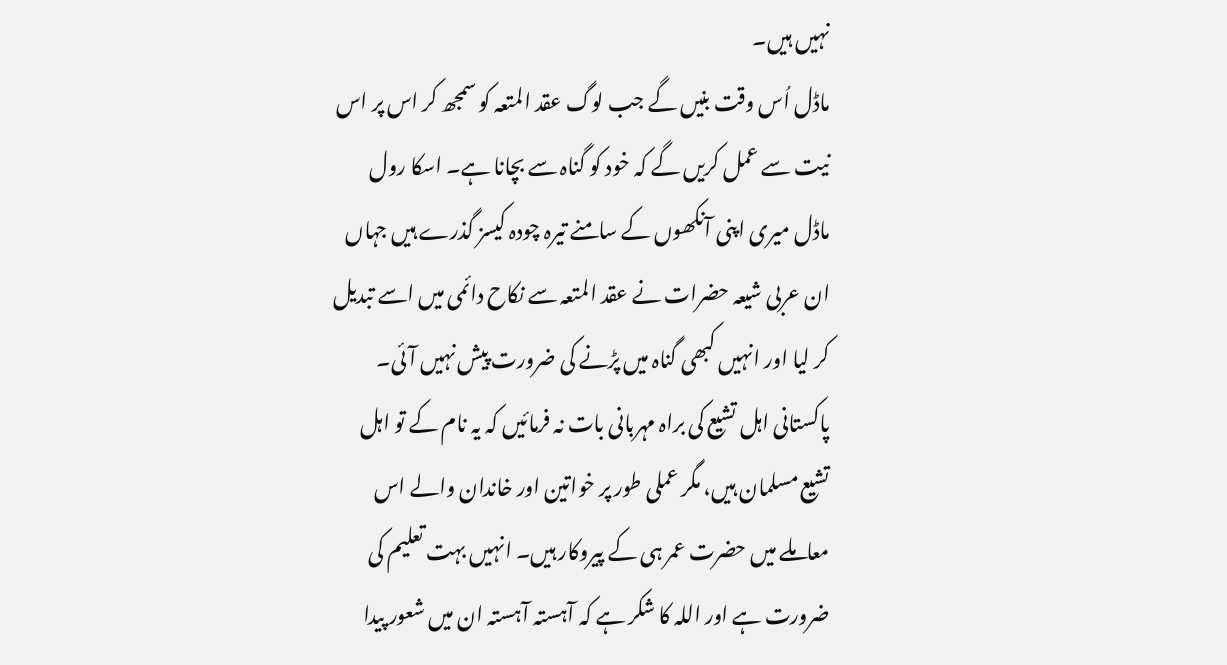نہیں ہیں۔
ماڈل اُس وقت بنیں گے جب لوگ عقد المتعہ کو سمجھ کر اس پر اس نیت سے عمل کریں گے کہ خود کو گناہ سے بچانا ہے۔ اسکا رول ماڈل میری اپنی آنکھوں کے سامنے تیرہ چودہ کیسز گذرے ہیں جہاں ان عربی شیعہ حضرات نے عقد المتعہ سے نکاح دائمی میں اسے تبدیل کر لیا اور انہیں کبھی گناہ میں پڑنے کی ضرورت پیش نہیں آئی۔
پاکستانی اہل تشیع کی براہ مہربانی بات نہ فرمائیں کہ یہ نام کے تو اہل تشیع مسلمان ہیں، مگر عملی طور پر خواتین اور خاندان والے اس معاملے میں حضرت عمر ہی کے پیروکار ہیں۔ انہیں بہت تعلیم کی ضرورت ہے اور اللہ کا شکر ہے کہ آہستہ آہستہ ان میں شعور پیدا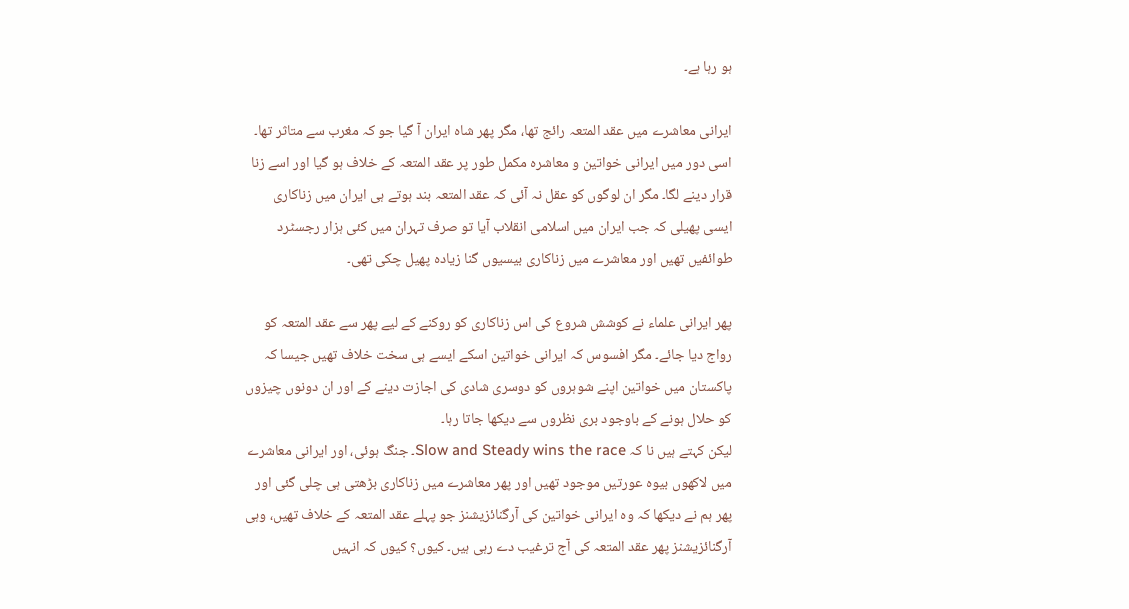ہو رہا ہے۔

ایرانی معاشرے میں عقد المتعہ رائج تھا، مگر پھر شاہ ایران آ گیا جو کہ مغرب سے متاثر تھا۔ اسی دور میں ایرانی خواتین و معاشرہ مکمل طور پر عقد المتعہ کے خلاف ہو گیا اور اسے زنا قرار دینے لگا۔ مگر ان لوگوں کو عقل نہ آئی کہ عقد المتعہ بند ہوتے ہی ایران میں زناکاری ایسی پھیلی کہ جب ایران میں اسلامی انقلاب آیا تو صرف تہران میں کئی ہزار رجسٹرد طوائفیں تھیں اور معاشرے میں زناکاری بیسیوں گنا زیادہ پھیل چکی تھی۔

پھر ایرانی علماء نے کوشش شروع کی اس زناکاری کو روکنے کے لیے پھر سے عقد المتعہ کو رواج دیا جائے۔ مگر افسوس کہ ایرانی خواتین اسکے ایسے ہی سخت خلاف تھیں جیسا کہ پاکستان میں خواتین اپنے شوہروں کو دوسری شادی کی اجازت دینے کے اور ان دونوں چیزوں کو حلال ہونے کے باوجود بری نظروں سے دیکھا جاتا رہا۔
لیکن کہتے ہیں نا کہ Slow and Steady wins the race۔ جنگ ہوئی، اور ایرانی معاشرے میں لاکھوں بیوہ عورتیں موجود تھیں اور پھر معاشرے میں زناکاری بڑھتی ہی چلی گئی اور پھر ہم نے دیکھا کہ وہ ایرانی خواتین کی آرگنائزیشنز جو پہلے عقد المتعہ کے خلاف تھیں، وہی آرگنائزیشنز پھر عقد المتعہ کی آج ترغیب دے رہی ہیں۔ کیوں؟ کیوں کہ انہیں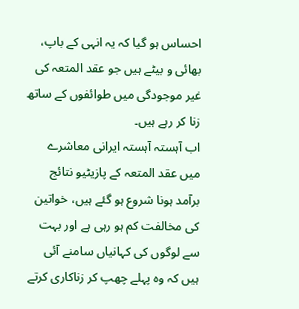احساس ہو گیا کہ یہ انہی کے باپ، بھائی و بیٹے ہیں جو عقد المتعہ کی غیر موجودگی میں طوائفوں کے ساتھ زنا کر رہے ہیں۔
اب آہستہ آہستہ ایرانی معاشرے میں عقد المتعہ کے پازیٹیو نتائج برآمد ہونا شروع ہو گئے ہیں، خواتین کی مخالفت کم ہو رہی ہے اور بہت سے لوگوں کی کہانیاں سامنے آئی ہیں کہ وہ پہلے چھپ کر زناکاری کرتے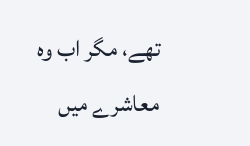تھے، مگر اب وہ معاشرے میں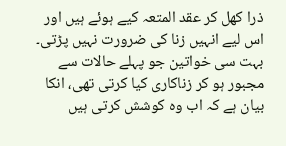ذرا کھل کر عقد المتعہ کیے ہوئے ہیں اور اس لیے انہیں زنا کی ضرورت نہیں پڑتی۔ بہت سی خواتین جو پہلے حالات سے مجبور ہو کر زناکاری کیا کرتی تھی، انکا بیان ہے کہ اب وہ کوشش کرتی ہیں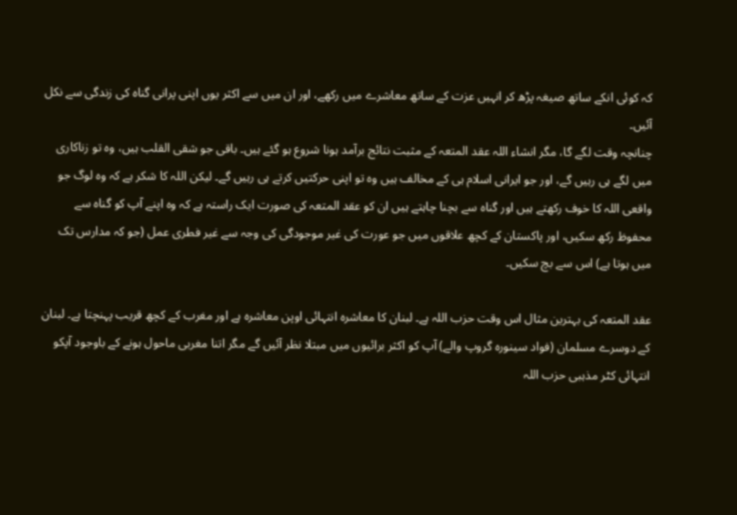کہ کوئی انکے ساتھ صیغہ پڑھ کر انہیں عزت کے ساتھ معاشرے میں رکھے، اور ان میں سے اکثر یوں اپنی پرانی گناہ کی زندگی سے نکل آئیں۔
چنانچہ وقت لگے گا، مگر انشاء اللہ عقد المتعہ کے مثبت نتائج برآمد ہونا شروع ہو گئے ہیں۔ باقی جو شقی القلب ہیں، وہ تو زناکاری میں لگے ہی رہیں گے، اور جو ایرانی اسلام ہی کے مخالف ہیں وہ تو اپنی حرکتیں کرتے ہی رہیں گے۔ لیکن اللہ کا شکر ہے کہ وہ لوگ جو واقعی اللہ کا خوف رکھتے ہیں اور گناہ سے بچنا چاہتے ہیں ان کو عقد المتعہ کی صورت ایک راستہ ہے کہ وہ اپنے آپ کو گناہ سے محفوظ رکھ سکیں، اور پاکستان کے کچھ علاقوں میں جو عورت کی غیر موجودگی کی وجہ سے غیر فطری عمل (جو کہ مدارس تک میں ہوتا ہے) اس سے بچ سکیں۔

عقد المتعہ کی بہترین مثال اس وقت حزب اللہ ہے۔ لبنان کا معاشرہ انتہائی اوپن معاشرہ ہے اور مغرب کے کچھ قریب پہنچتا ہے۔ لبنان کے دوسرے مسلمان (فواد سینورہ گروپ والے) آپ کو اکثر برائیوں میں مبتلا نظر آئیں گے مگر اتنا مغربی ماحول ہونے کے باوجود آپکو انتہائی کٹر مذہبی حزب اللہ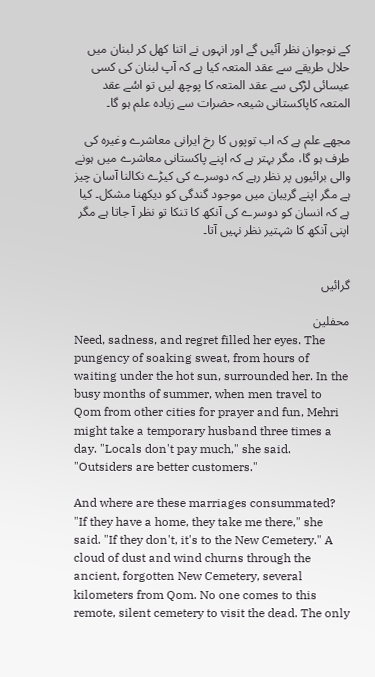کے نوجوان نظر آئیں گے اور انہوں نے اتنا کھل کر لبنان میں حلال طریقے سے عقد المتعہ کیا ہے کہ آپ لبنان کی کسی عیسائی لڑکی سے عقد المتعہ کا پوچھ لیں تو اسُے عقد المتعہ کاپاکستانی شیعہ حضرات سے زیادہ علم ہو گا۔

مجھے علم ہے کہ اب توپوں کا رخ ایرانی معاشرے وغیرہ کی طرف ہو گا، مگر بہتر ہے کہ اپنے پاکستانی معاشرے میں ہونے والی برائیوں پر نظر رہے کہ دوسرے کی کیڑے نکالنا آسان چیز ہے مگر اپنے گریبان میں موجود گندگی کو دیکھنا مشکل۔ کیا ہے کہ انسان کو دوسرے کی آنکھ کا تنکا تو نظر آ جاتا ہے مگر اپنی آنکھ کا شہتیر نظر نہیں آتا۔


گرائیں

محفلین
Need, sadness, and regret filled her eyes. The pungency of soaking sweat, from hours of waiting under the hot sun, surrounded her. In the busy months of summer, when men travel to Qom from other cities for prayer and fun, Mehri might take a temporary husband three times a day. "Locals don't pay much," she said. "Outsiders are better customers."

And where are these marriages consummated? "If they have a home, they take me there," she said. "If they don't, it's to the New Cemetery." A cloud of dust and wind churns through the ancient, forgotten New Cemetery, several kilometers from Qom. No one comes to this remote, silent cemetery to visit the dead. The only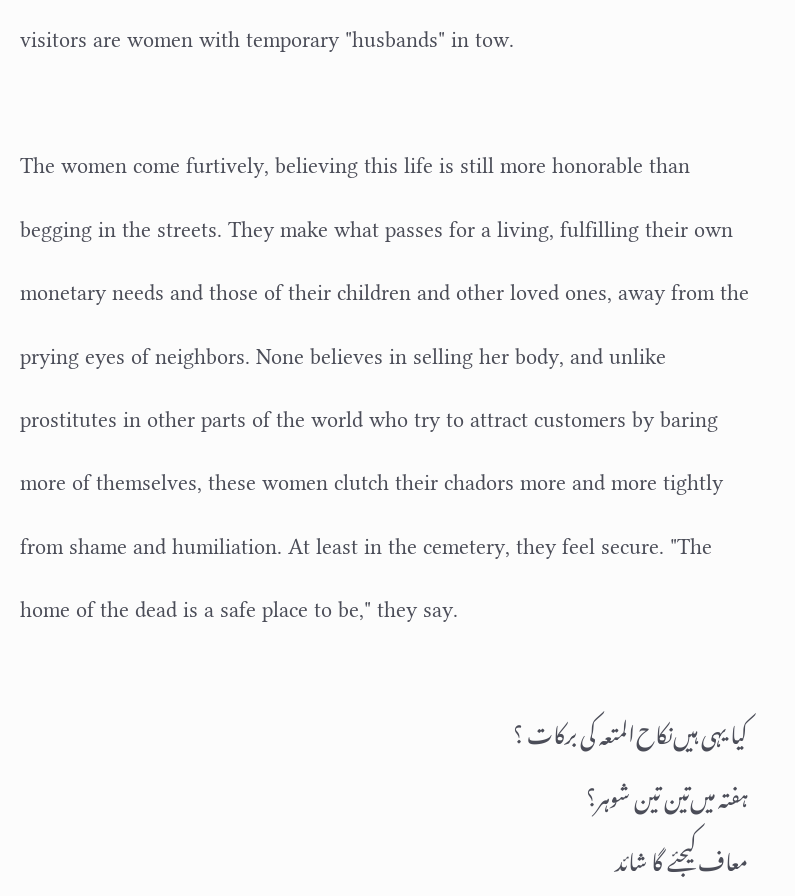visitors are women with temporary "husbands" in tow.

The women come furtively, believing this life is still more honorable than begging in the streets. They make what passes for a living, fulfilling their own monetary needs and those of their children and other loved ones, away from the prying eyes of neighbors. None believes in selling her body, and unlike prostitutes in other parts of the world who try to attract customers by baring more of themselves, these women clutch their chadors more and more tightly from shame and humiliation. At least in the cemetery, they feel secure. "The home of the dead is a safe place to be," they say.

کیا یہی ہیں‌نکاح‌المتعہ کی برکات ؟
ہفتہ میں‌تین تین شوہر؟
معاف کیجئے گا شائد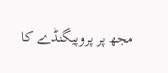مجھ پر پروپیگنڈے کا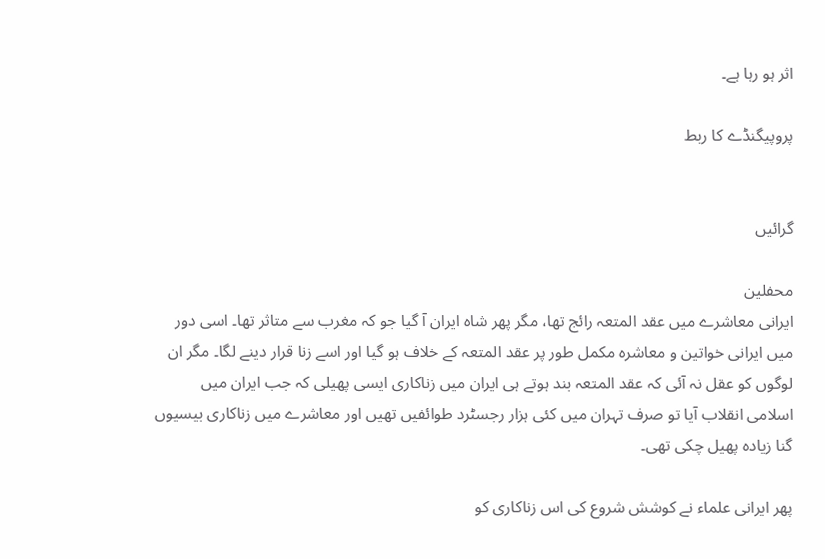اثر ہو رہا ہے۔

پروپیگنڈے کا ربط


گرائیں

محفلین
ایرانی معاشرے میں عقد المتعہ رائج تھا، مگر پھر شاہ ایران آ گیا جو کہ مغرب سے متاثر تھا۔ اسی دور میں ایرانی خواتین و معاشرہ مکمل طور پر عقد المتعہ کے خلاف ہو گیا اور اسے زنا قرار دینے لگا۔ مگر ان لوگوں کو عقل نہ آئی کہ عقد المتعہ بند ہوتے ہی ایران میں زناکاری ایسی پھیلی کہ جب ایران میں اسلامی انقلاب آیا تو صرف تہران میں کئی ہزار رجسٹرد طوائفیں تھیں اور معاشرے میں زناکاری بیسیوں گنا زیادہ پھیل چکی تھی۔

پھر ایرانی علماء نے کوشش شروع کی اس زناکاری کو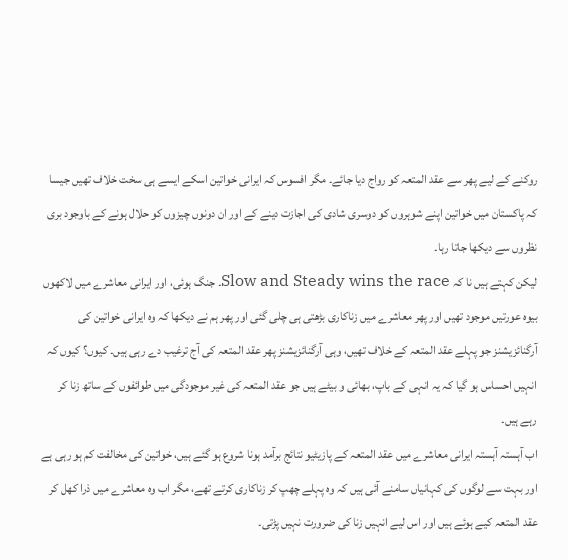روکنے کے لیے پھر سے عقد المتعہ کو رواج دیا جائے۔ مگر افسوس کہ ایرانی خواتین اسکے ایسے ہی سخت خلاف تھیں جیسا کہ پاکستان میں خواتین اپنے شوہروں کو دوسری شادی کی اجازت دینے کے اور ان دونوں چیزوں کو حلال ہونے کے باوجود بری نظروں سے دیکھا جاتا رہا۔
لیکن کہتے ہیں نا کہ Slow and Steady wins the race۔ جنگ ہوئی، اور ایرانی معاشرے میں لاکھوں بیوہ عورتیں موجود تھیں اور پھر معاشرے میں زناکاری بڑھتی ہی چلی گئی اور پھر ہم نے دیکھا کہ وہ ایرانی خواتین کی آرگنائزیشنز جو پہلے عقد المتعہ کے خلاف تھیں، وہی آرگنائزیشنز پھر عقد المتعہ کی آج ترغیب دے رہی ہیں۔ کیوں؟ کیوں کہ انہیں احساس ہو گیا کہ یہ انہی کے باپ، بھائی و بیٹے ہیں جو عقد المتعہ کی غیر موجودگی میں طوائفوں کے ساتھ زنا کر رہے ہیں۔
اب آہستہ آہستہ ایرانی معاشرے میں عقد المتعہ کے پازیٹیو نتائج برآمد ہونا شروع ہو گئے ہیں، خواتین کی مخالفت کم ہو رہی ہے اور بہت سے لوگوں کی کہانیاں سامنے آئی ہیں کہ وہ پہلے چھپ کر زناکاری کرتے تھے، مگر اب وہ معاشرے میں ذرا کھل کر عقد المتعہ کیے ہوئے ہیں اور اس لیے انہیں زنا کی ضرورت نہیں پڑتی۔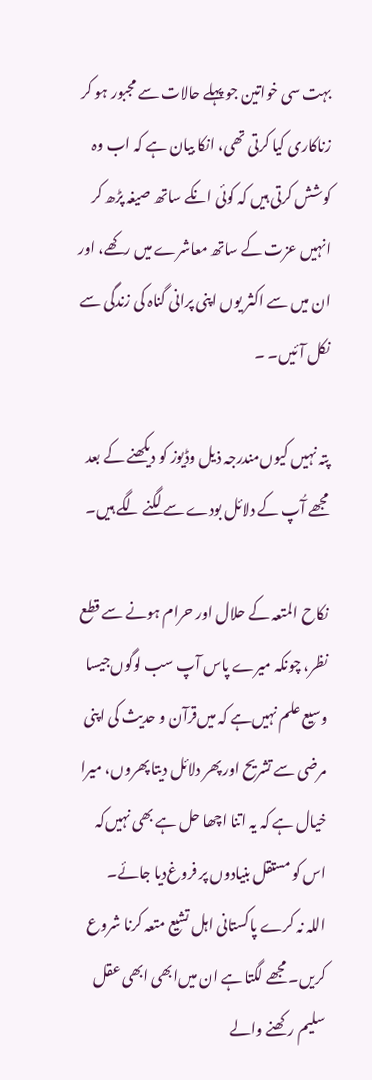بہت سی خواتین جو پہلے حالات سے مجبور ہو کر زناکاری کیا کرتی تھی، انکا بیان ہے کہ اب وہ کوشش کرتی ہیں کہ کوئی انکے ساتھ صیغہ پڑھ کر انہیں عزت کے ساتھ معاشرے میں رکھے، اور ان میں سے اکثر یوں اپنی پرانی گناہ کی زندگی سے نکل آئیں۔ ۔

پتہ نہیں کیوں‌مندرجہ ذیل وڈیوز کو دیکھنے کے بعد مجھے آُپ کے دلائل بودے سے لگنے لگے ہیں۔

نکاح المتعہ کے حلال اور حرام ہونے سے قطع نظر، چونکہ میرے پاس آپ سب لوگوں‌جیسا وسیع علم نہیں‌ہے کہ میں‌قرآن و حدیث کی اپنی مرضی سے تشریح اور پھر دلائل دیتا پھروں، میرا خیال ہے کہ یہ اتنا اچھا حل ہے بھی نہیں‌کہ اس کو مستقل بنیادوں پر فروغ‌دیا جائے۔
اللہ نہ کرے پاکستانی اہل تشیع متعہ کرنا شروع کریں۔ مجھے لگتا ہے ان میں‌ابھی ابھی عقل سلیم رکھنے والے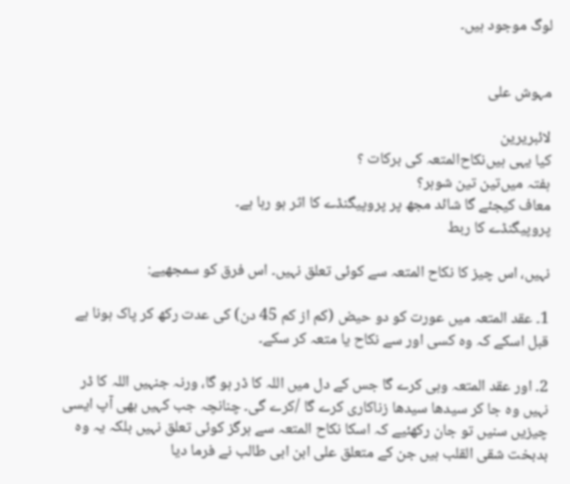لوگ موجود ہیں۔


مہوش علی

لائبریرین
کیا یہی ہیں‌نکاح‌المتعہ کی برکات ؟
ہفتہ میں‌تین تین شوہر؟
معاف کیجئے گا شائد مجھ پر پروپیگنڈے کا اثر ہو رہا ہے۔
پروپیگنڈے کا ربط

نہیں، اس چیز کا نکاح المتعہ سے کوئی تعلق نہیں۔ اس فرق کو سمجھیے:

1۔ عقد المتعہ میں عورت کو دو حیض (کم از کم 45 دن) کی عدت رکھ کر پاک ہونا ہے قبل اسکے کہ وہ کسی اور سے نکاح یا متعہ کر سکے۔

2۔ اور عقد المتعہ وہی کرے گا جس کے دل میں اللہ کا ڈر ہو گا، ورنہ جنہیں اللہ کا ڈر نہیں وہ جا کر سیدھا سیدھا زناکاری کرے گا /کرے گی۔ چنانچہ جب کہیں بھی آپ ایسی چیزیں سنیں تو جان رکھئیے کہ اسکا نکاح المتعہ سے ہرگز کوئی تعلق نہیں بلکہ یہ وہ بدبخت شقی القلب ہیں جن کے متعلق علی ابن ابی طالب نے فرما دیا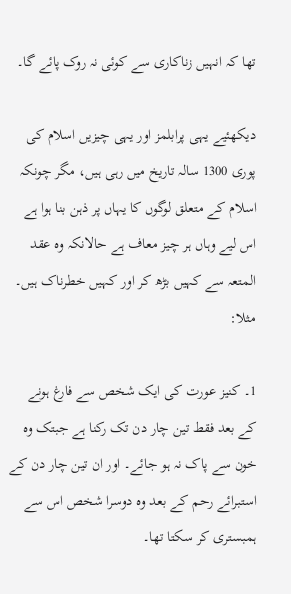تھا کہ انہیں زناکاری سے کوئی نہ روک پائے گا۔

دیکھئیے یہی پرابلمز اور یہی چیزیں اسلام کی پوری 1300 سالہ تاریخ میں رہی ہیں، مگر چونکہ اسلام کے متعلق لوگوں کا یہاں پر ذہن بنا ہوا ہے اس لیے وہاں ہر چیز معاف ہے حالانکہ وہ عقد المتعہ سے کہیں بڑھ کر اور کہیں خطرناک ہیں۔ مثلا:

1۔ کنیز عورت کی ایک شخص سے فارغ ہونے کے بعد فقط تین چار دن تک رکنا ہے جبتک وہ خون سے پاک نہ ہو جائے۔ اور ان تین چار دن کے استبرائے رحم کے بعد وہ دوسرا شخص اس سے ہمبستری کر سکتا تھا۔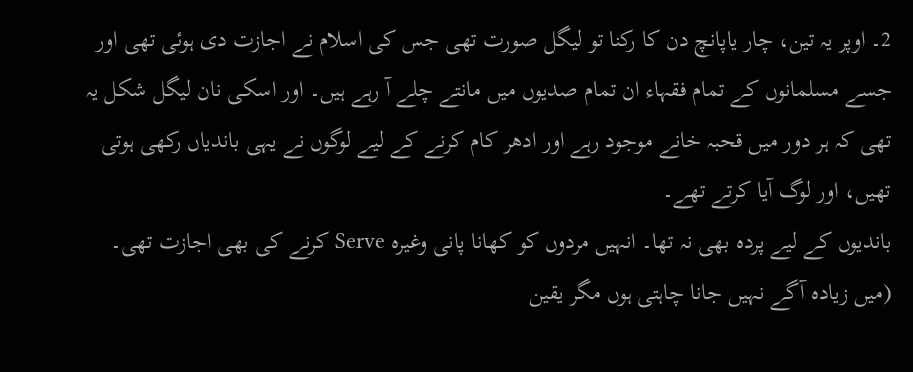2۔ اوپر یہ تین، چار یاپانچ دن کا رکنا تو لیگل صورت تھی جس کی اسلام نے اجازت دی ہوئی تھی اور جسے مسلمانوں کے تمام فقہاء ان تمام صدیوں میں مانتے چلے آ رہے ہیں۔ اور اسکی نان لیگل شکل یہ تھی کہ ہر دور میں قحبہ خانے موجود رہے اور ادھر کام کرنے کے لیے لوگوں نے یہی باندیاں رکھی ہوتی تھیں، اور لوگ آیا کرتے تھے۔
باندیوں کے لیے پردہ بھی نہ تھا۔ انہیں مردوں کو کھانا پانی وغیرہ Serve کرنے کی بھی اجازت تھی۔ (میں زیادہ آگے نہیں جانا چاہتی ہوں مگر یقین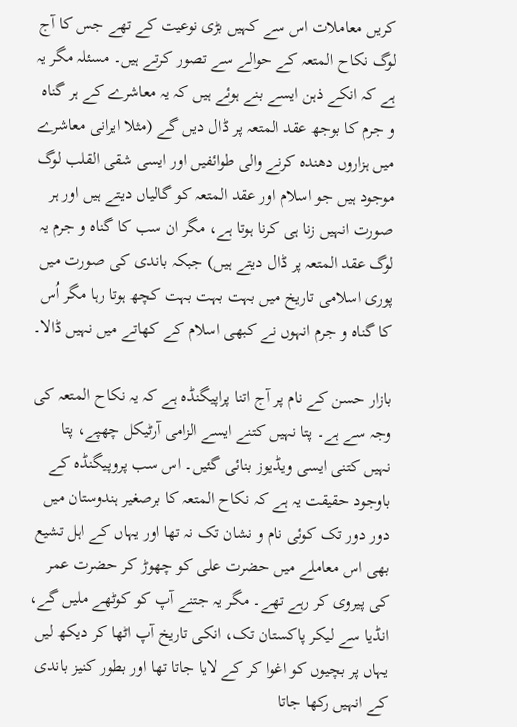کریں معاملات اس سے کہیں بڑی نوعیت کے تھے جس کا آج لوگ نکاح المتعہ کے حوالے سے تصور کرتے ہیں۔ مسئلہ مگر یہ ہے کہ انکے ذہن ایسے بنے ہوئے ہیں کہ یہ معاشرے کے ہر گناہ و جرم کا بوجھ عقد المتعہ پر ڈال دیں گے (مثلا ایرانی معاشرے میں ہزاروں دھندہ کرنے والی طوائفیں اور ایسی شقی القلب لوگ موجود ہیں جو اسلام اور عقد المتعہ کو گالیاں دیتے ہیں اور ہر صورت انہیں زنا ہی کرنا ہوتا ہے، مگر ان سب کا گناہ و جرم یہ لوگ عقد المتعہ پر ڈال دیتے ہیں) جبکہ باندی کی صورت میں پوری اسلامی تاریخ میں بہت بہت بہت کچھ ہوتا رہا مگر اُس کا گناہ و جرم انہوں نے کبھی اسلام کے کھاتے میں نہیں ڈالا۔

بازار حسن کے نام پر آج اتنا پراپیگنڈہ ہے کہ یہ نکاح المتعہ کی وجہ سے ہے۔ پتا نہیں کتنے ایسے الزامی آرٹیکل چھپے، پتا نہیں کتنی ایسی ویڈیوز بنائی گئیں۔ اس سب پروپیگنڈہ کے باوجود حقیقت یہ ہے کہ نکاح المتعہ کا برصغیر ہندوستان میں دور دور تک کوئی نام و نشان تک نہ تھا اور یہاں کے اہل تشیع بھی اس معاملے میں حضرت علی کو چھوڑ کر حضرت عمر کی پیروی کر رہے تھے۔ مگر یہ جتنے آپ کو کوٹھے ملیں گے، انڈیا سے لیکر پاکستان تک، انکی تاریخ آپ اٹھا کر دیکھ لیں یہاں پر بچیوں کو اغوا کر کے لایا جاتا تھا اور بطور کنیز باندی کے انہیں رکھا جاتا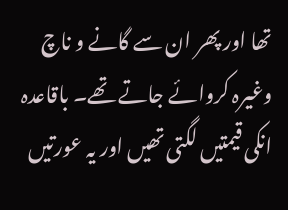تھا اور پھر ان سے گانے و ناچ وغیرہ کروائے جاتے تھے۔ باقاعدہ انکی قیمتیں لگتی تھیں اور یہ عورتیں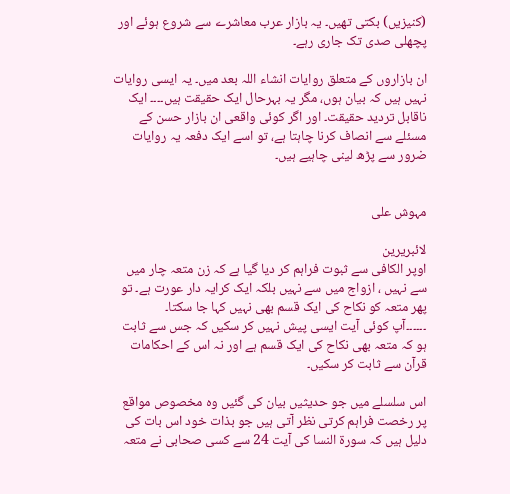(کنیزیں) بکتی تھیں۔ یہ بازار عرب معاشرے سے شروع ہوئے اور پچھلی صدی تک جاری رہے۔

ان بازاروں کے متعلق روایات انشاء اللہ بعد میں۔ یہ ایسی روایات نہیں ہیں کہ بیان ہوں، مگر یہ بہرحال ایک حقیقت ہیں۔۔۔۔ ایک ناقابل تردید حقیقت۔ اور اگر کوئی واقعی ان بازار حسن کے مسئلے سے انصاف کرنا چاہتا ہے، تو اسے ایک دفعہ یہ روایات ضرور سے پڑھ لینی چاہیے ہیں۔


مہوش علی

لائبریرین
اوپر الکافی سے ثبوت فراہم کر دیا گیا ہے کہ زن متعہ چار میں‌ سے نہیں‌ ، ازواج میں سے نہیں بلکہ ایک کرایہ دار عورت ہے۔ تو پھر متعہ کو نکاح کی ایک قسم بھی نہیں کہا جا سکتا۔
۔۔۔۔۔۔آپ کوئی آیت ایسی پیش نہیں کر سکیں کہ جس سے ثابت ہو کہ متعہ بھی نکاح‌ کی ایک قسم ہے اور نہ اس کے احکامات قرآن سے ثابت کر سکیں۔

اس سلسلے میں جو حدیثیں بیان کی گئیں وہ مخصوص مواقع پر رخصت فراہم کرتی نظر آتی ہیں جو بذات خود اس بات کی دلیل ہیں کہ سورۃ‌ النسا کی آیت 24 سے کسی صحابی نے متعہ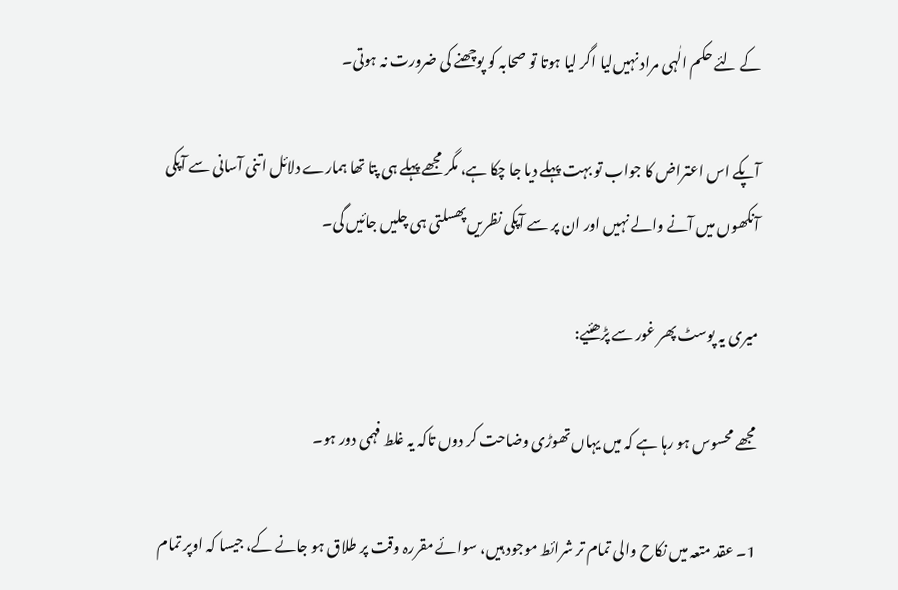کے لئے حکم الٰہی مراد نہیں‌لیا اگر لیا ہوتا تو صحابہ کو پوچھنے کی ضرورت نہ ہوتی۔

آپکے اس اعتراض کا جواب تو بہت پہلے دیا جا چکا ہے، مگر مجھے پہلے ہی پتا تھا ہمارے دلائل اتنی آسانی سے آپکی آنکھوں میں آنے والے نہیں اور ان پر سے آپکی نظریں پھسلتی ہی چلیں جائیں گی۔

میری یہ پوسٹ پھر غور سے پڑھئیے:

مجھے محسوس ہو رہا ہے کہ میں یہاں تھوڑی وضاحت کر دوں تاکہ یہ غلط فہمی دور ہو۔

1۔ عقد متعہ میں نکاح والی تمام تر شرائط موجود ہیں، سوائے مقررہ وقت پر طلاق ہو جانے کے، جیسا کہ اوپر تمام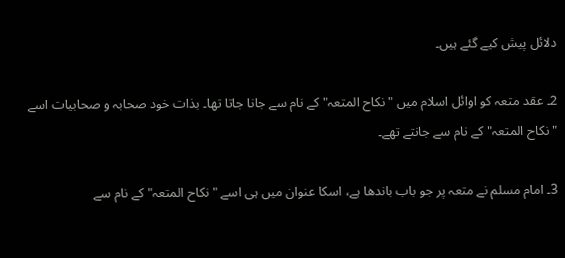دلائل پیش کیے گئے ہیں۔

2۔ عقد متعہ کو اوائل اسلام میں "نکاح المتعہ" کے نام سے جانا جاتا تھا۔ بذات خود صحابہ و صحابیات اسے "نکاح المتعہ" کے نام سے جانتے تھے۔

3۔ امام مسلم نے متعہ پر جو باب باندھا ہے، اسکا عنوان میں ہی اسے "نکاح المتعہ" کے نام سے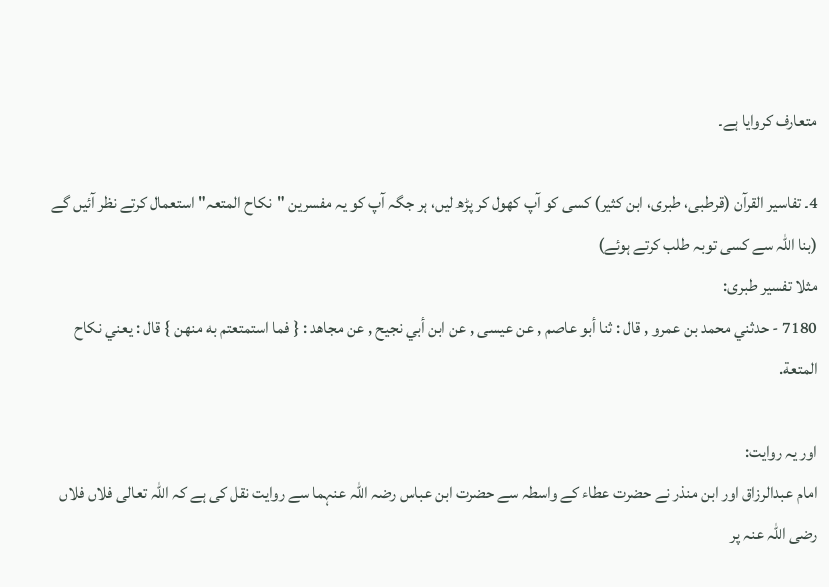متعارف کروایا ہے۔

4۔ تفاسیر القرآن (قرطبی، طبری، ابن کثیر) کسی کو آپ کھول کر پڑھ لیں، ہر جگہ آپ کو یہ مفسرین "نکاح المتعہ" استعمال کرتے نظر آئیں گے (بنا اللہ سے کسی توبہ طلب کرتے ہوئے)
مثلا تفسیر طبری:
7180 - حدثني محمد بن عمرو , قال : ثنا أبو عاصم , عن عيسى , عن ابن أبي نجيح , عن مجاهد : { فما استمتعتم به منهن } قال : يعني نكاح المتعة.

اور یہ روایت:
امام عبدالرزاق اور ابن منذر نے حضرت عطاء کے واسطہ سے حضرت ابن عباس رضہ اللہ عنہما سے روایت نقل کی ہے کہ اللہ تعالی فلاں فلاں رضی اللہ عنہ پر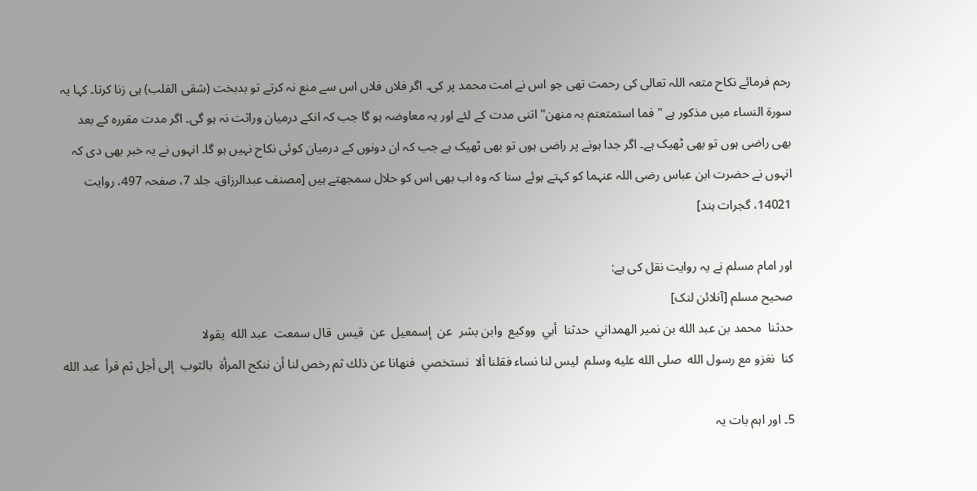رحم فرمائے نکاح متعہ اللہ تعالی کی رحمت تھی جو اس نے امت محمد پر کی۔ اگر فلاں فلاں اس سے منع نہ کرتے تو بدبخت (شقی القلب) ہی زنا کرتا۔ کہا یہ سورۃ النساء میں مذکور ہے "فما استمتعتم بہ منھن" اتنی مدت کے لئے اور یہ معاوضہ ہو گا جب کہ انکے درمیان وراثت نہ ہو گی۔ اگر مدت مقررہ کے بعد بھی راضی ہوں تو بھی ٹھیک ہے۔ اگر جدا ہونے پر راضی ہوں تو بھی ٹھیک ہے جب کہ ان دونوں کے درمیان کوئی نکاح نہیں ہو گا۔ انہوں نے یہ خبر بھی دی کہ انہوں نے حضرت ابن عباس رضی اللہ عنہما کو کہتے ہوئے سنا کہ وہ اب بھی اس کو حلال سمجھتے ہیں [مصنف عبدالرزاق، جلد 7، صفحہ 497، روایت 14021، گجرات ہند]

اور امام مسلم نے یہ روایت نقل کی ہے:
صحیح مسلم [آنلائن لنک]
حدثنا  محمد بن عبد الله بن نمير الهمداني  حدثنا  أبي  ووكيع  وابن بشر  عن  إسمعيل  عن  قيس  قال سمعت  عبد الله  يقولا
كنا  نغزو مع رسول الله  صلى الله عليه وسلم  ليس لنا نساء فقلنا ألا  نستخصي  فنهانا عن ذلك ثم رخص لنا أن ننكح المرأة  بالثوب  إلى أجل ثم قرأ  عبد الله

5۔ اور اہم بات یہ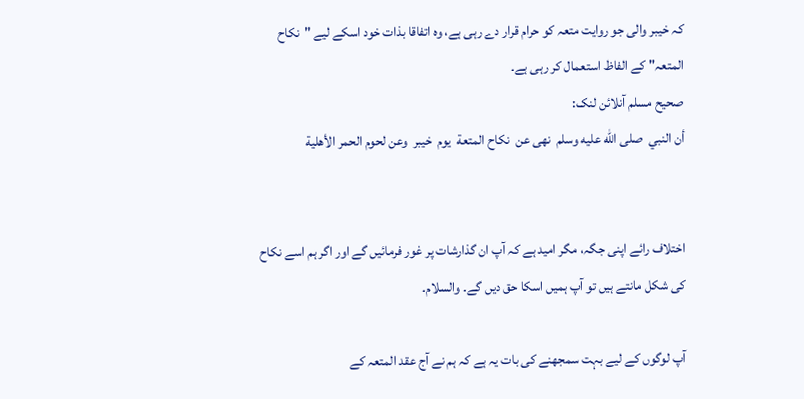کہ خیبر والی جو روایت متعہ کو حرام قرار دے رہی ہے، وہ اتفاقا بذات خود اسکے لیے "نکاح المتعہ" کے الفاظ استعمال کر رہی ہے۔
صحیح مسلم آنلائن لنک:
أن النبي  صلى الله عليه وسلم  نهى عن  نكاح المتعة  يوم  خيبر  وعن لحوم الحمر الأهلية


اختلاف رائے اپنی جگہ، مگر امید ہے کہ آپ ان گذارشات پر غور فرمائیں گے اور اگر ہم اسے نکاح کی شکل مانتے ہیں تو آپ ہمیں اسکا حق دیں گے۔ والسلام۔

آپ لوگوں کے لیے بہت سمجھنے کی بات یہ ہے کہ ہم نے آج عقد المتعہ کے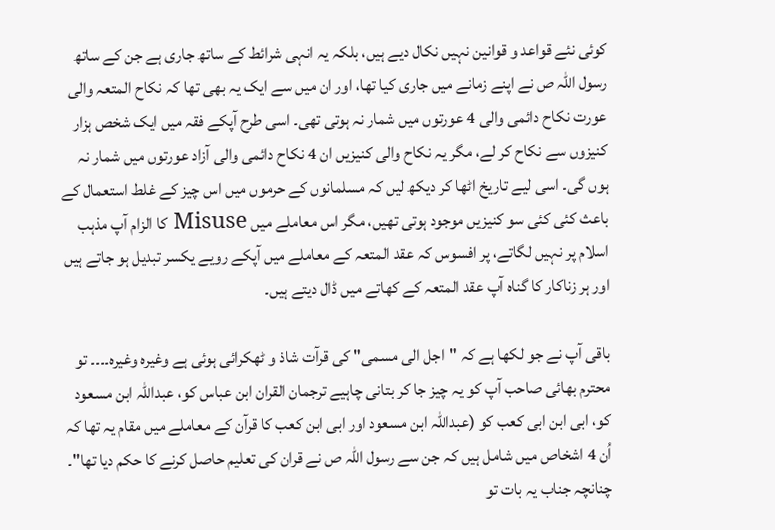کوئی نئے قواعد و قوانین نہیں نکال دیے ہیں، بلکہ یہ انہی شرائط کے ساتھ جاری ہے جن کے ساتھ رسول اللہ ص نے اپنے زمانے میں جاری کیا تھا، اور ان میں سے ایک یہ بھی تھا کہ نکاح المتعہ والی عورت نکاح دائمی والی 4 عورتوں میں شمار نہ ہوتی تھی۔ اسی طرح آپکے فقہ میں ایک شخص ہزار کنیزوں سے نکاح کر لے، مگر یہ نکاح والی کنیزیں ان 4 نکاح دائمی والی آزاد عورتوں میں شمار نہ ہوں گی۔ اسی لیے تاریخ اٹھا کر دیکھ لیں کہ مسلمانوں کے حرموں میں اس چیز کے غلط استعمال کے باعث کئی کئی سو کنیزیں موجود ہوتی تھیں، مگر اس معاملے میں Misuse کا الزام آپ مذہب اسلام پر نہیں لگاتے، پر افسوس کہ عقد المتعہ کے معاملے میں آپکے رویے یکسر تبدیل ہو جاتے ہیں اور ہر زناکار کا گناہ آپ عقد المتعہ کے کھاتے میں ڈال دیتے ہیں۔

باقی آپ نے جو لکھا ہے کہ "اجل الی مسمی" کی قرآت شاذ و ٹھکرائی ہوئی ہے وغیرہ وغیرہ۔۔۔۔ تو محترم بھائی صاحب آپ کو یہ چیز جا کر بتانی چاہیے ترجمان القران ابن عباس کو، عبداللہ ابن مسعود کو، ابی ابن ابی کعب کو (عبداللہ ابن مسعود اور ابی ابن کعب کا قرآن کے معاملے میں مقام یہ تھا کہ اُن 4 اشخاص میں شامل ہیں کہ جن سے رسول اللہ ص نے قران کی تعلیم حاصل کرنے کا حکم دیا تھا"۔ چنانچہ جناب یہ بات تو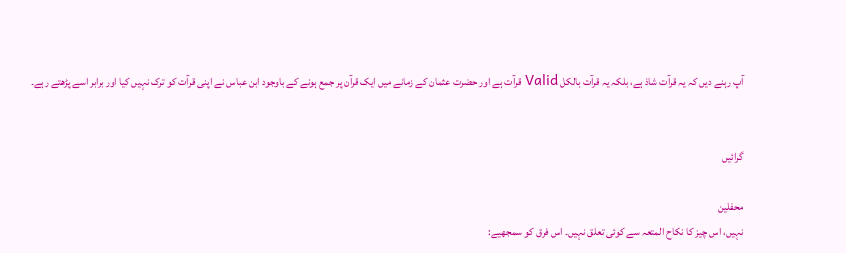آپ رہنے دیں کہ یہ قرآت شاذ ہے، بلکہ یہ قرآت بالکل Valid قرآت ہے اور حضرت عثمان کے زمانے میں ایک قرآن پر جمع ہونے کے باوجود ابن عباس نے اپنی قرآت کو ترک نہیں کیا اور برابر اسے پڑھتے رہے۔


گرائیں

محفلین
نہیں، اس چیز کا نکاح المتعہ سے کوئی تعلق نہیں۔ اس فرق کو سمجھیے: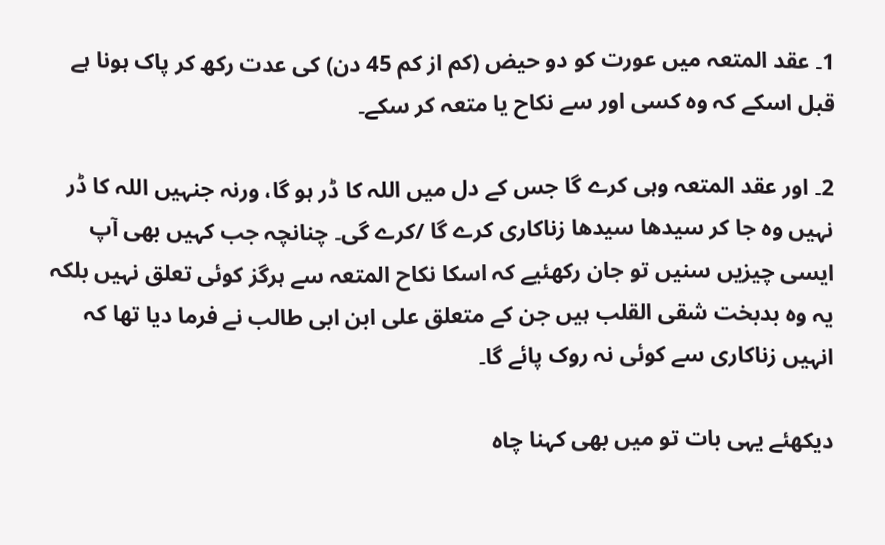1۔ عقد المتعہ میں عورت کو دو حیض (کم از کم 45 دن) کی عدت رکھ کر پاک ہونا ہے قبل اسکے کہ وہ کسی اور سے نکاح یا متعہ کر سکے۔

2۔ اور عقد المتعہ وہی کرے گا جس کے دل میں اللہ کا ڈر ہو گا، ورنہ جنہیں اللہ کا ڈر نہیں وہ جا کر سیدھا سیدھا زناکاری کرے گا /کرے گی۔ چنانچہ جب کہیں بھی آپ ایسی چیزیں سنیں تو جان رکھئیے کہ اسکا نکاح المتعہ سے ہرگز کوئی تعلق نہیں بلکہ یہ وہ بدبخت شقی القلب ہیں جن کے متعلق علی ابن ابی طالب نے فرما دیا تھا کہ انہیں زناکاری سے کوئی نہ روک پائے گا۔

دیکھئے یہی بات تو میں بھی کہنا چاہ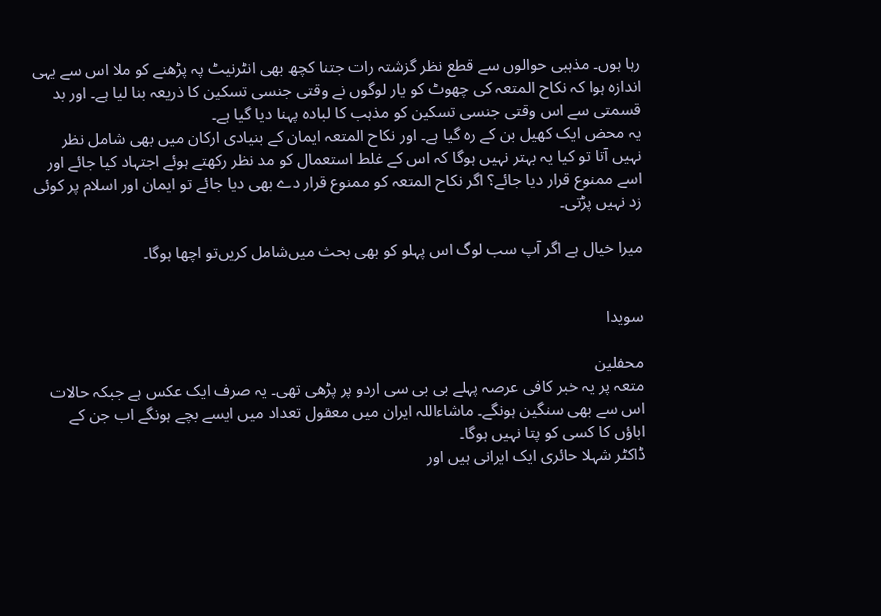رہا ہوں۔ مذہبی حوالوں سے قطع نظر گزشتہ رات جتنا کچھ بھی انٹرنیٹ پہ پڑھنے کو ملا اس سے یہی اندازہ ہوا کہ نکاح المتعہ کی چھوٹ کو یار لوگوں نے وقتی جنسی تسکین کا ذریعہ بنا لیا ہے۔ اور بد قسمتی سے اس وقتی جنسی تسکین کو مذہب کا لبادہ پہنا دیا گیا ہے۔
یہ محض ایک کھیل بن کے رہ گیا ہے۔ اور نکاح المتعہ ایمان کے بنیادی ارکان میں بھی شامل نظر نہیں آتا تو کیا یہ بہتر نہیں ہوگا کہ اس کے غلط استعمال کو مد نظر رکھتے ہوئے اجتہاد کیا جائے اور اسے ممنوع قرار دیا جائے؟ اگر نکاح المتعہ کو ممنوع قرار دے بھی دیا جائے تو ایمان اور اسلام پر کوئی زد نہیں‌ پڑتی۔

میرا خیال ہے اگر آپ سب لوگ اس پہلو کو بھی بحث میں‌شامل کریں‌تو اچھا ہوگا۔


سویدا

محفلین
متعہ پر یہ خبر کافی عرصہ پہلے بی بی سی اردو پر پڑھی تھی۔ یہ صرف ایک عکس ہے جبکہ حالات اس سے بھی سنگین ہونگے۔ ماشاءاللہ ایران میں معقول تعداد میں ایسے بچے ہونگے اب جن کے اباؤں کا کسی کو پتا نہیں ہوگا۔
ڈاکٹر شہلا حائری ایک ایرانی ہیں اور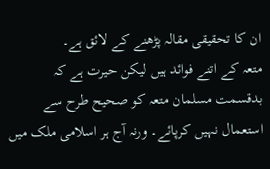ان کا تحقیقی مقالہ پڑھنے کے لائق ہے۔
متعہ کے اتنے فوائد ہیں‌ لیکن حیرت ہے کہ بدقسمت مسلمان متعہ کو صحیح‌ طرح سے استعمال نہیں کرپائے۔ ورنہ آج ہر اسلامی ملک میں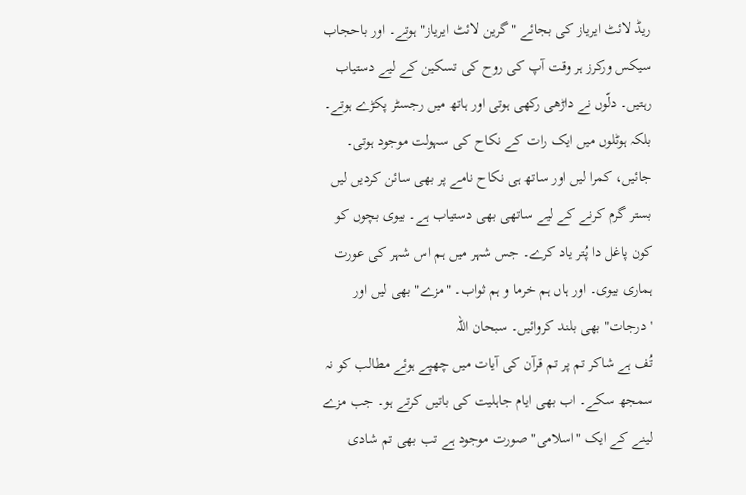ریڈ لائٹ ایریاز کی بجائے "گرین لائٹ ایریاز" ہوتے۔ اور باحجاب سیکس ورکرز ہر وقت آپ کی روح کی تسکین کے لیے دستیاب رہتیں۔ دلّوں نے داڑھی رکھی ہوتی اور ہاتھ میں رجسٹر پکڑے ہوتے۔ بلکہ ہوٹلوں میں ایک رات کے نکاح کی سہولت موجود ہوتی۔ جائیں، کمرا لیں اور ساتھ ہی نکاح نامے پر بھی سائن کردیں لیں‌ بستر گرم کرنے کے لیے ساتھی بھی دستیاب ہے۔ بیوی بچوں کو کون پاغل دا پُتر یاد کرے۔ جس شہر میں ہم اس شہر کی عورت ہماری بیوی۔ اور ہاں ہم خرما و ہم ثواب۔ "مزے" بھی لیں اور 'درجات" بھی بلند کروائیں۔ سبحان اللہ
تُف ہے شاکر تم پر تم قرآن کی آیات میں چھپے ہوئے مطالب کو نہ سمجھ سکے۔ اب بھی ایام جاہلیت کی باتیں‌ کرتے ہو۔ جب مزے لینے کے ایک "اسلامی" صورت موجود ہے تب بھی تم شادی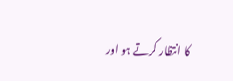کا انتظار کرتے ہو اور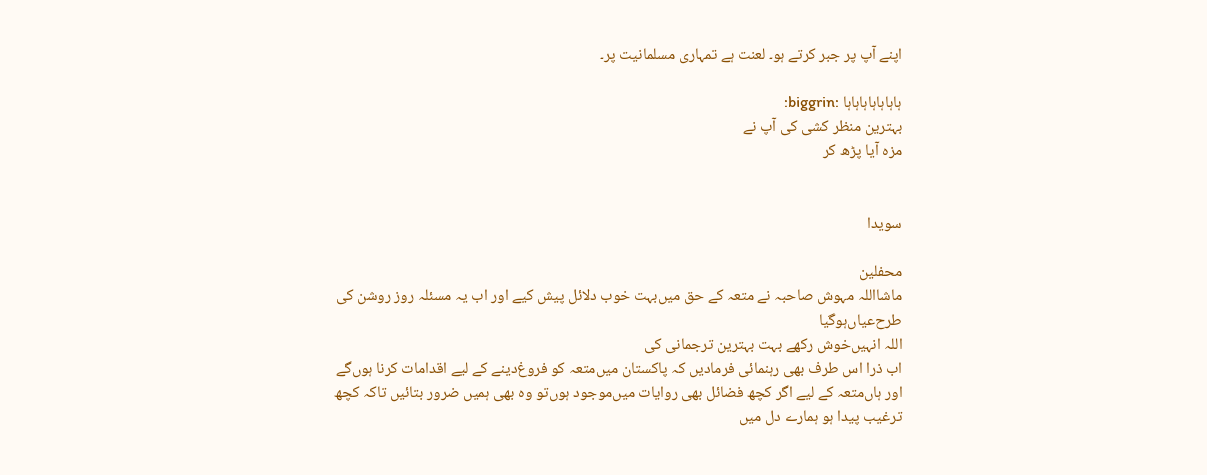اپنے آپ پر جبر کرتے ہو۔ لعنت ہے تمہاری مسلمانیت پر۔

ہاہاہاہاہاہاہا :biggrin:
بہترین منظر کشی کی آپ نے
مزہ آیا پڑھ کر


سویدا

محفلین
ماشااللہ مہوش صاحبہ نے متعہ کے حق میں‌بہت خوب دلائل پیش کیے اور اب یہ مسئلہ روز روشن کی طرح‌عیاں‌ہوگیا
اللہ انہیں‌خوش رکھے بہت بہترین ترجمانی کی
اب ذرا اس طرف بھی رہنمائی فرمادیں کہ پاکستان میں‌متعہ کو فروغ‌دینے کے لیے اقدامات کرنا ہوں‌گے
اور ہاں‌متعہ کے لیے اگر کچھ فضائل بھی روایات میں‌موجود ہوں‌تو وہ بھی ہمیں ضرور ‌بتائیں تاکہ کچھ ترغیب پیدا ہو ہمارے دل میں‌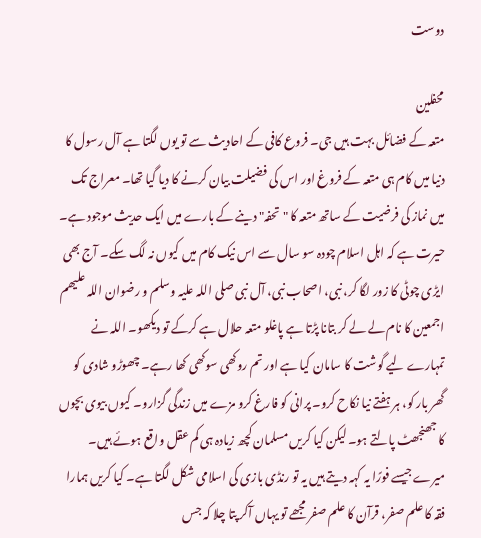دوست

محفلین
متعہ کے فضائل بہت ہیں جی۔ فروع کافی کے احادیث سے تو یوں لگتا ہے آل رسول کا دنیا میں کام ہی متعہ کے فروغ اور اس کی فضیلت بیان کرنے کا دیا گیا تھا۔ معراج تک میں نماز کی فرضیت کے ساتھ متعہ کا "تحفہ" دینے کے بارے میں ایک حدیث موجود ہے۔ حیرت ہے کہ اہل اسلام چودہ سو سال سے اس نیک کام میں کیوں نہ لگ سکے۔ آج بھی ایڑی چوٹی کا زور لگا کر، نبی، اصحاب نبی، آل نبی صلی اللہ علیہ وسلم و رضوان اللہ علیھم اجمعین کا نام لے لے کر بتانا پڑتا ہے پاغلو متعہ حلال ہے کرکے تو دیکھو۔ اللہ نے تمہارے لیے گوشت کا سامان کیا ہے اور تم روکھی سوکھی کھا رہے۔ چھوڑو شادی کو گھر بار کو، ہر ہفتے نیا نکاح کرو۔ پرانی کو فارغ کرو مزے میں زندگی گزارو۔ کیوں‌ بیوی بچوں کا جھنجھٹ پالتے ہو۔ لیکن کیا کریں مسلمان کچھ زیادہ ہی کم عقل واقع ہوئے ہیں۔ میرے جیسے فورًا یہ کہہ دیتے ہیں یہ تو رنڈی بازی کی اسلامی شکل لگتا ہے۔ کیا کریں ہمارا فقہ کا علم صفر، قرآن کا علم صفر مجھے تو یہاں‌ آکر پتا چلا کہ جس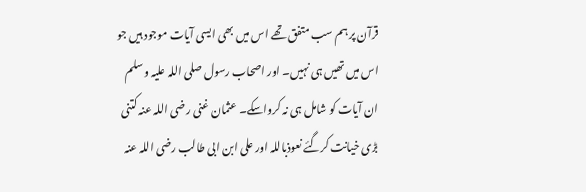قرآن پر ہم سب متفق تھے اس میں بھی ایسی آیات موجود ہیں‌ جو اس میں تھیں ہی نہیں۔ اور اصحاب رسول صلی اللہ علیہ وسلم ان آیات کو شامل ہی نہ کرواسکے۔ عثمان غنی رضی اللہ عنہ کتنی بڑی خیانت کرگئے نعوذباللہ اور علی ابن ابی طالب رضی اللہ عنہ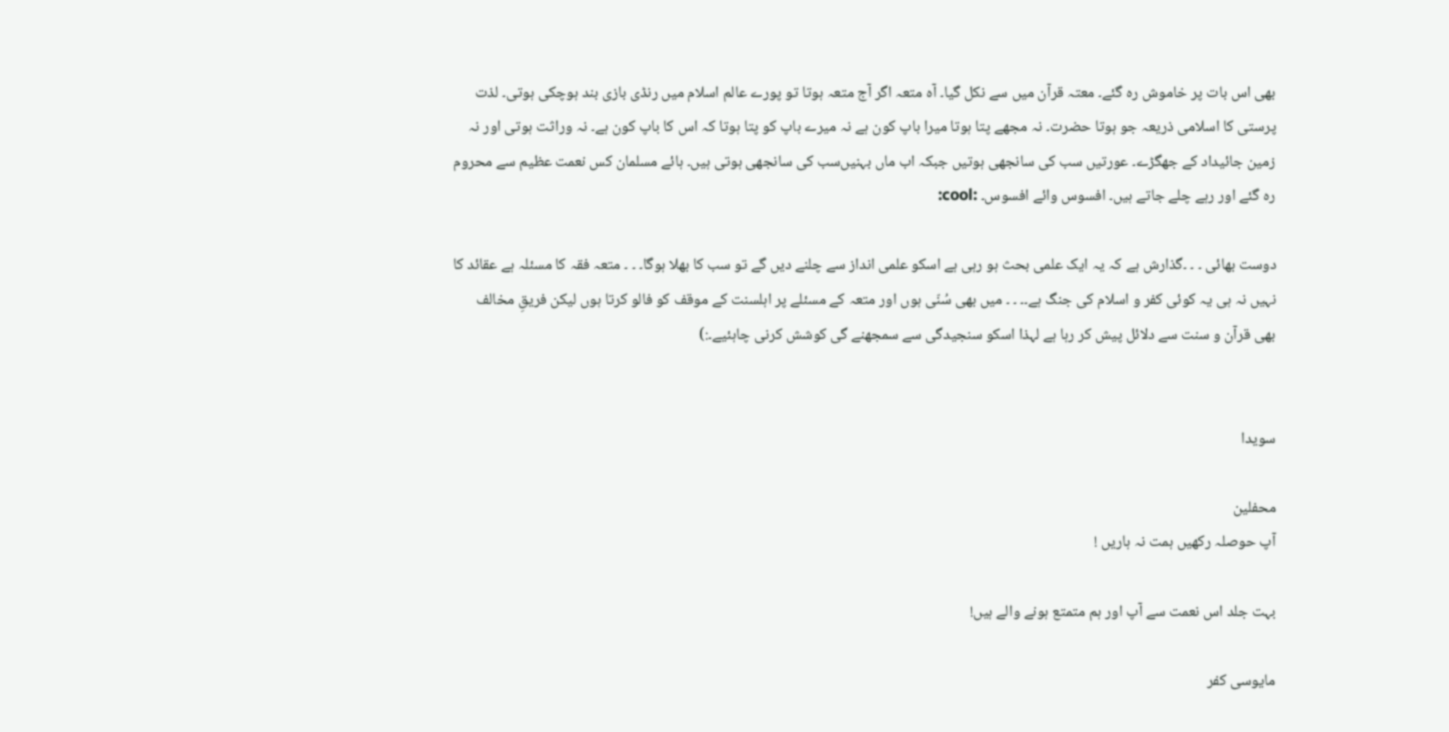بھی اس بات پر خاموش رہ گئے۔ معتہ قرآن میں سے نکل گیا۔ آہ متعہ اگر آج متعہ ہوتا تو پورے عالم اسلام میں رنڈی بازی بند ہوچکی ہوتی۔ لذت پرستی کا اسلامی ذریعہ جو ہوتا حضرت۔ نہ مجھے پتا ہوتا میرا باپ کون ہے نہ میرے باپ کو پتا ہوتا کہ اس کا باپ کون ہے۔ نہ وراثت ہوتی اور نہ زمین جائیداد کے جھگڑے۔ عورتیں سب کی سانجھی ہوتیں جبکہ اب ماں بہنیں‌سب کی سانجھی ہوتی ہیں۔ ہائے مسلمان کس نعمت عظیم سے محروم رہ گئے اور رہے چلے جاتے ہیں۔ افسوس وائے افسوس۔ :cool:

دوست بھائی ۔ ۔ ۔گذارش ہے کہ یہ ایک علمی بحث ہو رہی ہے اسکو علمی انداز سے چلنے دیں گے تو سب کا بھلا ہوگا۔ ۔ ۔ متعہ فقہ کا مسئلہ ہے عقائد کا نہیں نہ ہی یہ کوئی کفر و اسلام کی جنگ ہے۔۔ ۔ ۔ میں بھی سُنّی ہوں اور متعہ کے مسئلے پر اہلسنت کے موقف کو فالو کرتا ہوں لیکن فریقِ مخالف بھی قرآن و سنت سے دلائل پیش کر رہا ہے لہذا اسکو سنجیدگی سے سمجھنے گی کوشش کرنی چاہئیے۔:)


سویدا

محفلین
آپ حوصلہ رکھیں ہمت نہ ہاریں !

بہت جلد اس نعمت سے آپ اور ہم متمتع ہونے والے ہیں‌!

مایوسی کفر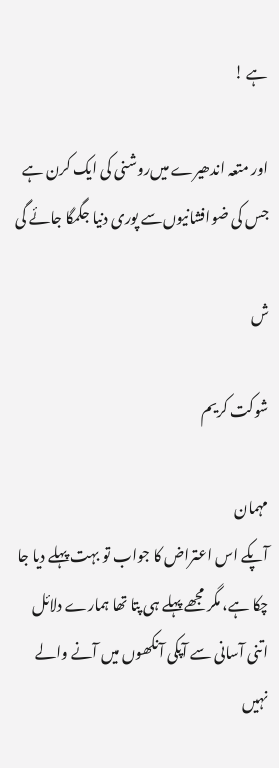ہے !

اور متعہ اندھیرے میں‌روشنی کی ایک کرن ہے جس کی ضوافشانیوں‌سے پوری دنیا جگمگا جائے گی

ش

شوکت کریم

مہمان
آپکے اس اعتراض کا جواب تو بہت پہلے دیا جا چکا ہے، مگر مجھے پہلے ہی پتا تھا ہمارے دلائل اتنی آسانی سے آپکی آنکھوں میں آنے والے نہیں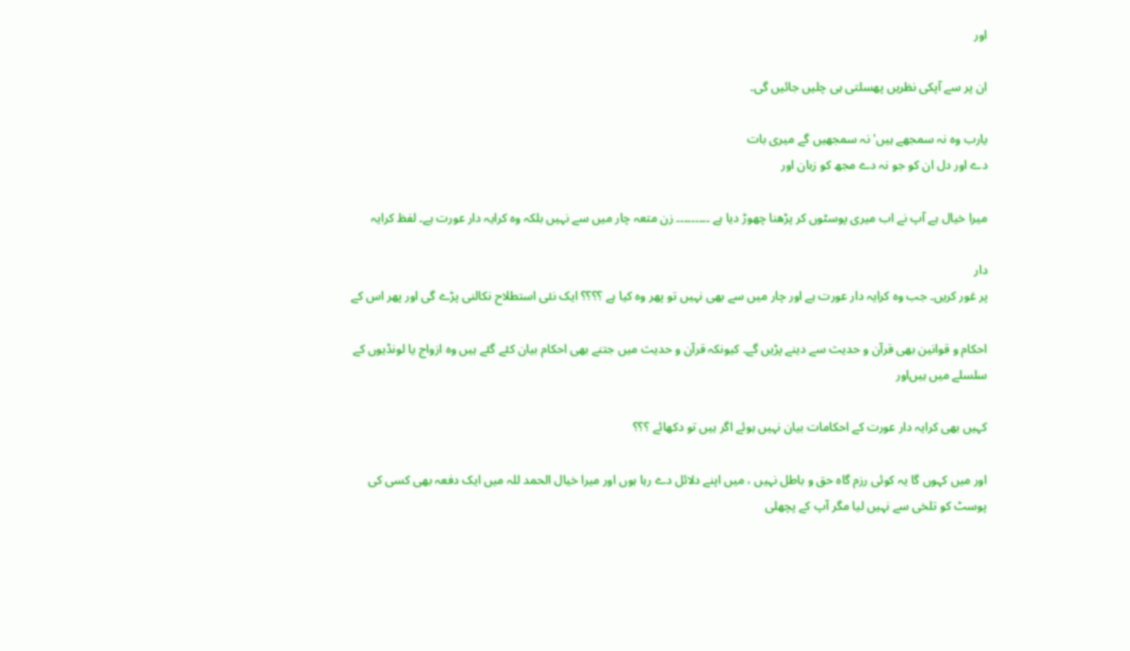اور

ان پر سے آپکی نظریں پھسلتی ہی چلیں جائیں گی۔

یارب وہ نہ سمجھے ہیں' نہ سمجھیں گے میری بات
دے اور دل ان کو جو نہ دے مجھ کو زبان اور

میرا خیال ہے آپ نے اب میری پوسٹوں‌ کر پڑھنا چھوڑ دیا ہے ۔۔۔۔۔۔۔۔۔ زن متعہ چار میں سے نہیں بلکہ وہ کرایہ دار عورت ہے۔ لفظ کرایہ

دار
پر غور کریں۔ جب وہ کرایہ دار عورت ہے اور چار میں سے بھی نہیں تو پھر وہ کیا ہے ؟؟؟؟ ایک نئی استطلاح‌ نکالنی پڑے گی اور پھر اس کے

احکام و قوانین بھی قرآن و حدیث سے دینے پڑیں گے۔ کیونکہ قرآن و حدیث میں جتنے بھی احکام بیان کئے گئے ہیں وہ ازواج یا لونڈیوں کے سلسلے میں ہیں‌اور

کہیں‌ بھی کرایہ دار عورت کے احکامات بیان نہیں ہوئے اگر ہیں تو دکھائے ؟؟؟

اور میں کہوں گا یہ کوئی رزم گاہ حق و باطل نہیں ، میں اپنے دلائل دے رہا ہوں اور میرا خیال الحمد للہ میں ایک دفعہ بھی کسی کی پوسٹ کو تلخی سے نہیں لیا مگر آپ کے پچھلی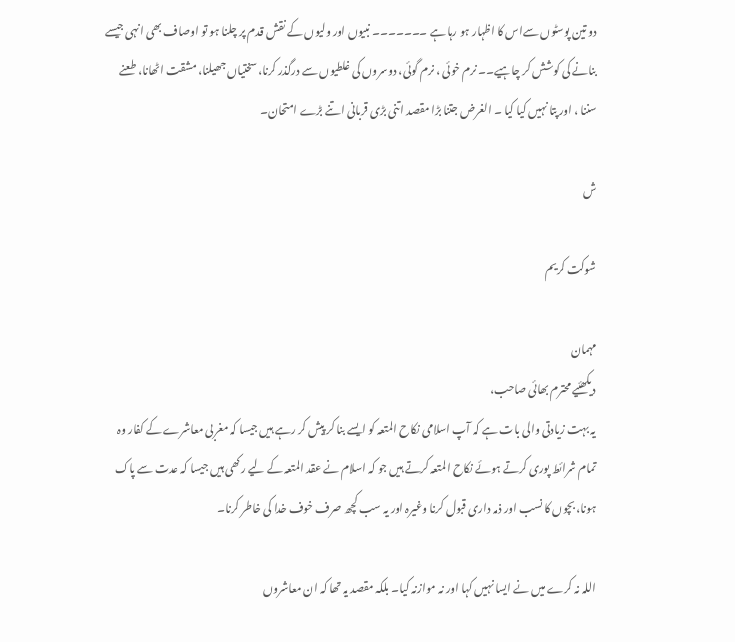دو تین پوسٹوں سےاس کا اظہار ہو رہا ہے ۔۔۔۔۔۔۔ نبیوں اور ولیوں کے نقش قدم پر چلنا ہو تو اوصاف بھی انہی جیسے بنانے کی کوشش کر چاہیے۔۔ نرم خوئی ، نرم گوئی، دوسروں‌ کی غلطیوں سے درگذر کرنا، سختیاں جھیلنا، مشقت اٹھانا، طعنے سننا ، اور پتا نہیں کیا کیا ۔ الغرض جتنا بڑا مقصد اتنی بڑی قربانی اتنے بڑے امتحان۔

ش

شوکت کریم

مہمان
دیکھئیے محترم بھائی صاحب،
یہ بہت زیادتی والی بات ہے کہ آپ اسلامی نکاح المتعہ کو ایسے بنا کر پیش کر رہے ہیں جیسا کہ مغربی معاشرے کے کفار وہ تمام شرائط پوری کرتے ہوئے نکاح المتعہ کرتے ہیں جو کہ اسلام نے عقد المتعہ کے لیے رکھی ہیں جیسا کہ عدت سے پاک ہونا، بچوں کا نسب اور ذمہ داری قبول کرنا وغیرہ اور یہ سب کچھ صرف خوف خدا کی خاطر کرنا۔

اللہ نہ کرے میں نے ایسا نہیں کہا اور نہ موازنہ کیا۔ بلکہ مقصد یہ تھا کہ ان معاشروں‌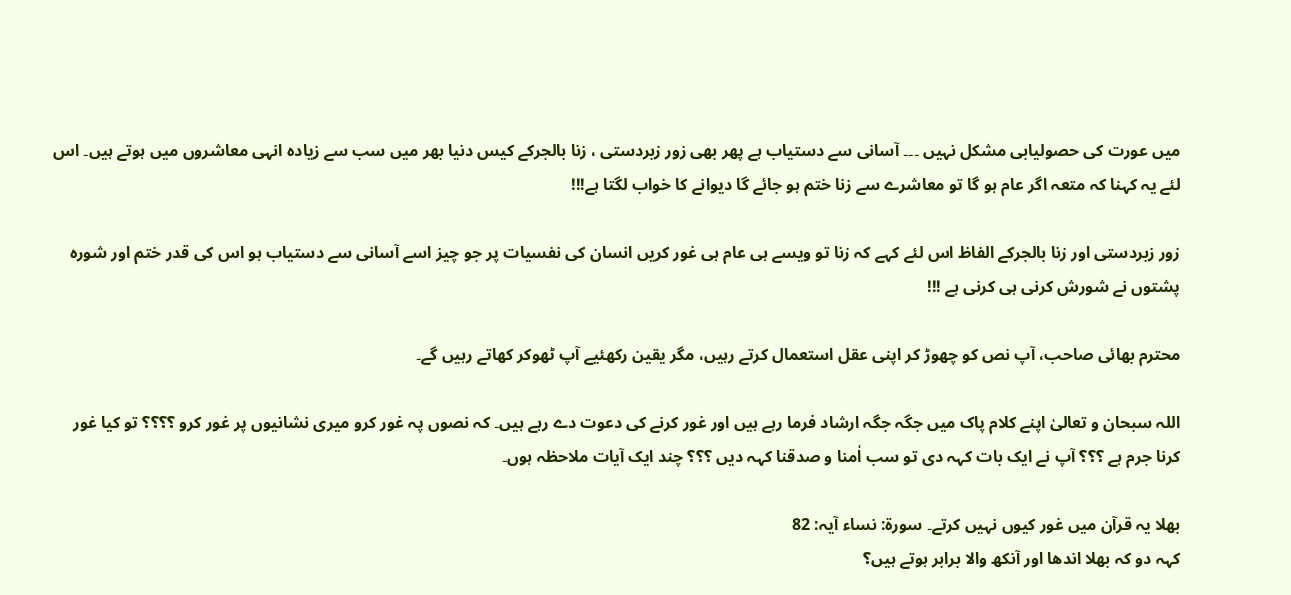میں عورت کی حصولیابی مشکل نہیں ۔۔۔ آسانی سے دستیاب ہے پھر بھی زور زبردستی ، زنا بالجرکے کیس دنیا بھر میں‌ سب سے زیادہ انہی معاشروں میں ہوتے ہیں۔ اس لئے یہ کہنا کہ متعہ اگر عام ہو گا تو معاشرے سے زنا ختم ہو جائے گا دیوانے کا خواب لگتا ہے!!!

زور زبردستی اور زنا بالجرکے الفاظ اس لئے کہے کہ زنا تو ویسے ہی عام ہی غور کریں انسان کی نفسیات پر جو چیز اسے آسانی سے دستیاب ہو اس کی قدر ختم اور شورہ پشتوں‌ نے شورش کرنی ہی کرنی ہے !!!

محترم بھائی صاحب، آپ نص کو چھوڑ کر اپنی عقل استعمال کرتے رہیں، مگر یقین رکھئیے آپ ٹھوکر کھاتے رہیں گے۔

اللہ سبحان و تعالیٰ اپنے کلام پاک میں جگہ جگہ ارشاد فرما رہے ہیں اور غور کرنے کی دعوت دے رہے ہیں۔ کہ نصوں پہ غور کرو میری نشانیوں پر غور کرو ؟؟؟؟ تو کیا غور کرنا جرم ہے ؟؟؟ آپ نے ایک بات کہہ دی تو سب اٰمنا و صدقنا کہہ دیں ؟؟؟ چند ایک آیات ملاحظہ ہوں۔

بھلا یہ قرآن میں غور کیوں نہیں کرتے۔ سورۃ: نساء آیہ: 82
کہہ دو کہ بھلا اندھا اور آنکھ والا برابر ہوتے ہیں؟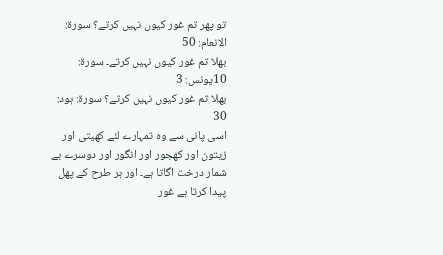تو پھر تم غور کیوں نہیں کرتے؟ سورۃ: الانعام: 50
بھلا تم غور کیوں نہیں کرتے۔ سورۃ: 10یونس: 3
بھلا تم غور کیوں نہیں کرتے؟ سورۃ: ہود: 30
اسی پانی سے وہ تمہارے لئے کھیتی اور زیتون اور کھجور اور انگور اور دوسرے بے شمار درخت اگاتا ہے۔ اور ہر طرح کے پھل پیدا کرتا ہے غور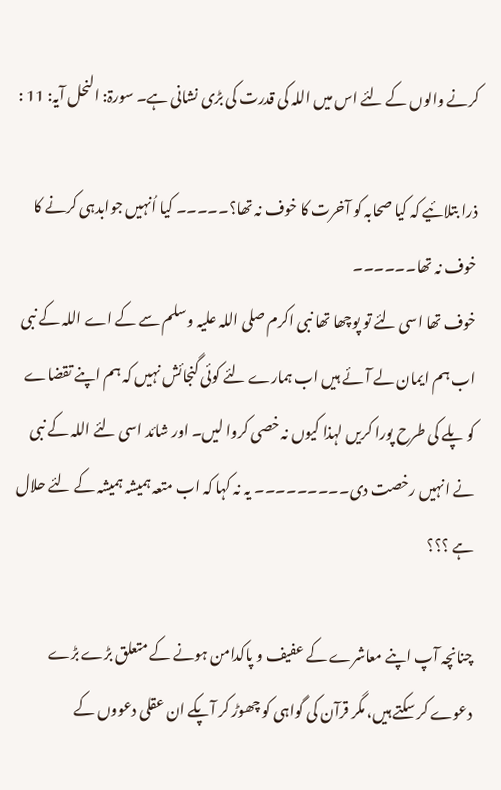کرنے والوں کے لئے اس میں اللہ کی قدرت کی بڑی نشانی ہے۔ سورۃ: النحل آیہ: 11 :

ذرا بتلائیے کہ کیا صحابہ کو آخرت کا خوف نہ تھا؟۔۔۔۔۔ کیا اُنہیں جوابدہی کرنے کا خوف نہ تھا۔۔۔۔۔۔
خوف تھا اسی لئے تو پوچھا تھا نبی اکرم صلی اللہ علیہ وسلم سے کے اے اللہ کے نبی اب ہم ایمان لے آئے ہیں اب ہمارے لئے کوئی گنجائش نہیں کہ ہم اپنے تقضاے کو پلے کی طرح پورا کریں لہذا کیوں نہ خصی کروا لیں۔ اور شائد اسی لئے اللہ کے نبی نے انہیں رخصت دی۔۔۔۔۔۔۔۔۔ یہ نہ کہا کہ اب متعہ ہمیشہ ہمیشہ کے لئے حلال ہے ؟؟؟

چنانچہ آپ اپنے معاشرے کے عفیف و پاکدامن ہونے کے متعلق بڑے بڑے دعوے کر سکتے ہیں، مگر قرآن کی گواہی کو چھوڑ کر آپکے ان عقلی دعووں کے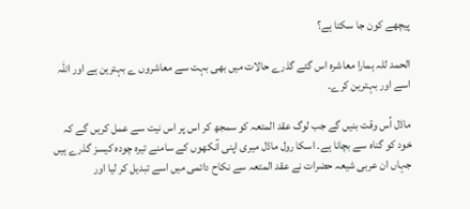پیچھے کون جا سکتا ہے؟

الحمد للہ ہمارا معاشرہ اس گئے گذرے حالات میں بھی بہت سے معاشروں ے بہترین ہے اور اللہ اسے اور بہترین کرے۔

ماڈل اُس وقت بنیں گے جب لوگ عقد المتعہ کو سمجھ کر اس پر اس نیت سے عمل کریں گے کہ خود کو گناہ سے بچانا ہے۔ اسکا رول ماڈل میری اپنی آنکھوں کے سامنے تیرہ چودہ کیسز گذرے ہیں جہاں ان عربی شیعہ حضرات نے عقد المتعہ سے نکاح دائمی میں اسے تبدیل کر لیا اور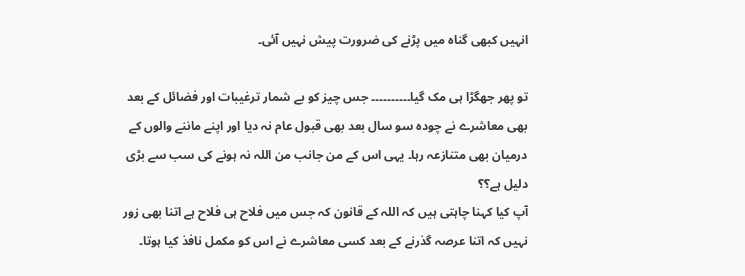انہیں کبھی گناہ میں پڑنے کی ضرورت پیش نہیں آئی۔

تو پھر جھگڑا ہی مک گیا۔۔۔۔۔۔۔۔۔۔ جس چیز کو بے شمار ترغیبات اور فضائل کے بعد بھی معاشرے نے چودہ سو سال بعد بھی قبول عام نہ دیا اور اپنے ماننے والوں کے درمیان بھی متنازعہ رہا۔ یہی اس کے من جانب من اللہ نہ ہونے کی سب سے بڑی دلیل ہے؟؟
آپ کیا کہنا چاہتی ہیں کہ اللہ کے قانون کہ جس میں‌ فلاح ہی فلاح ہے اتنا بھی زور نہیں کہ اتنا عرصہ گذرنے کے بعد کسی معاشرے نے اس کو مکمل نافذ کیا ہوتا۔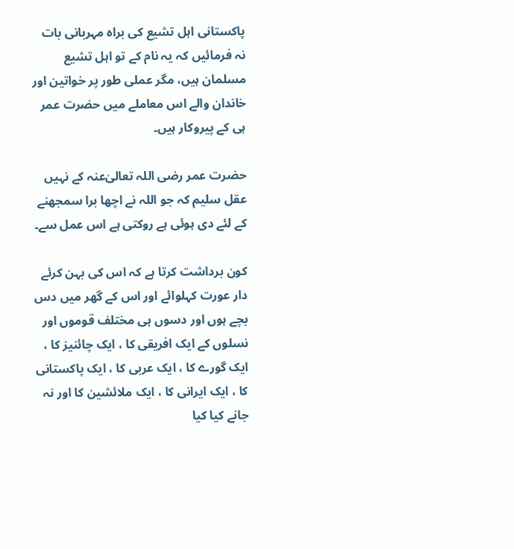پاکستانی اہل تشیع کی براہ مہربانی بات نہ فرمائیں کہ یہ نام کے تو اہل تشیع مسلمان ہیں، مگر عملی طور پر خواتین اور خاندان والے اس معاملے میں حضرت عمر ہی کے پیروکار ہیں۔

حضرت عمر رضی اللہ تعالیٰ‌عنہ کے نہیں‌ عقل سلیم کہ جو اللہ نے اچھا برا سمجھنے کے لئے دی ہوئی ہے روکتی ہے اس عمل سے۔

کون برداشت کرتا ہے کہ اس کی بہن کرئے دار عورت کہلوائے اور اس کے گھر میں دس بچے ہوں اور دسوں ہی مختلف قوموں اور نسلوں کے ایک افریقی کا ، ایک چائنیز کا ، ایک گورے کا ، ایک عربی کا ، ایک پاکستانی کا ، ایک ایرانی کا ، ایک ملائشین کا اور نہ جانے کیا کیا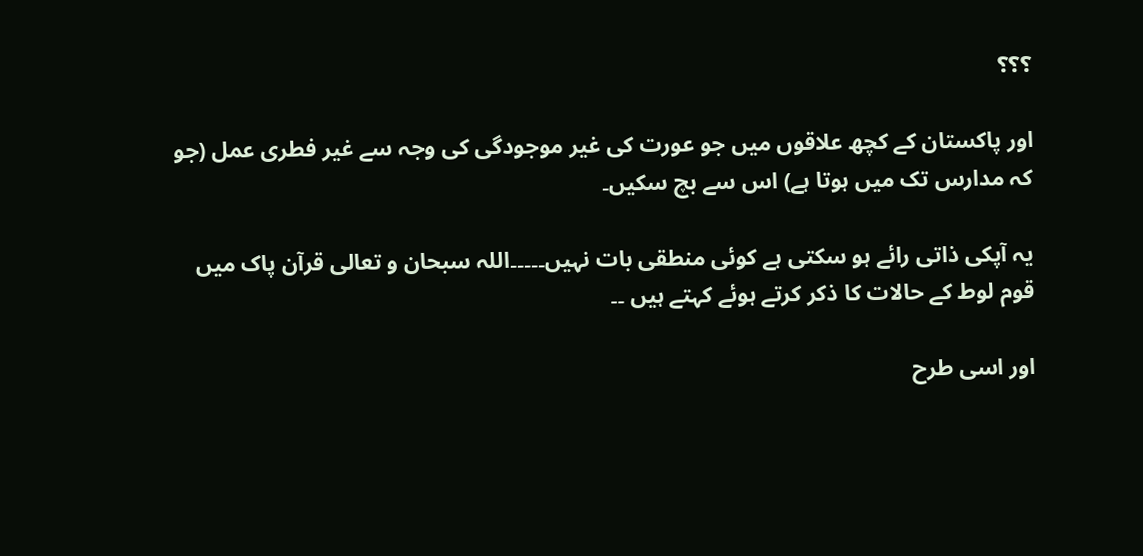؟؟؟

اور پاکستان کے کچھ علاقوں میں جو عورت کی غیر موجودگی کی وجہ سے غیر فطری عمل (جو کہ مدارس تک میں ہوتا ہے) اس سے بچ سکیں۔

یہ آپکی ذاتی رائے ہو سکتی ہے کوئی منطقی بات نہیں۔۔۔۔۔اللہ سبحان و تعالی قرآن پاک میں قوم لوط کے حالات کا ذکر کرتے ہوئے کہتے ہیں ۔۔

اور اسی طرح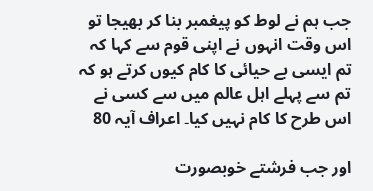جب ہم نے لوط کو پیغمبر بنا کر بھیجا تو اس وقت انہوں نے اپنی قوم سے کہا کہ تم ایسی بے حیائی کا کام کیوں کرتے ہو کہ تم سے پہلے اہل عالم میں سے کسی نے اس طرح کا کام نہیں کیا۔ اعراف آیہ 80

اور جب فرشتے خوبصورت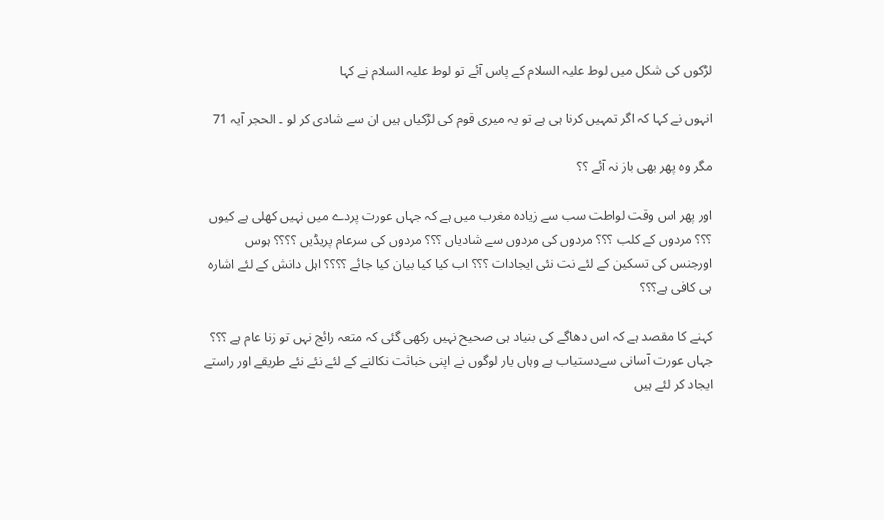لڑکوں کی شکل میں‌ لوط علیہ السلام کے پاس آئے تو لوط علیہ السلام نے کہا

انہوں نے کہا کہ اگر تمہیں کرنا ہی ہے تو یہ میری قوم کی لڑکیاں ہیں ان سے شادی کر لو ۔ الحجر آیہ 71

مگر وہ پھر بھی باز نہ آئے ؟؟

اور پھر اس وقت لواطت سب سے زیادہ مغرب میں‌ ہے کہ جہاں عورت پردے میں نہیں کھلی ہے کیوں‌ ؟؟؟ مردوں‌ کے کلب ؟؟؟ مردوں کی مردوں سے شادیاں ؟؟؟ مردوں کی سرعام پریڈیں ؟؟؟؟ ہوس اورجنس کی تسکین کے لئے نت نئی ایجادات ؟؟؟ اب کیا کیا بیان کیا جائے ؟؟؟؟ اہل دانش کے لئے اشارہ ہی کافی ہے؟؟؟

کہنے کا مقصد ہے کہ اس دھاگے کی بنیاد ہی صحیح‌ نہیں‌ رکھی گئی کہ متعہ رائج نہں تو زنا عام ہے ؟؟؟ جہاں عورت آسانی سےدستیاب ہے وہاں‌ یار لوگوں نے اپنی خباثت نکالنے کے لئے نئے نئے طریقے اور راستے ایجاد کر لئے ہیں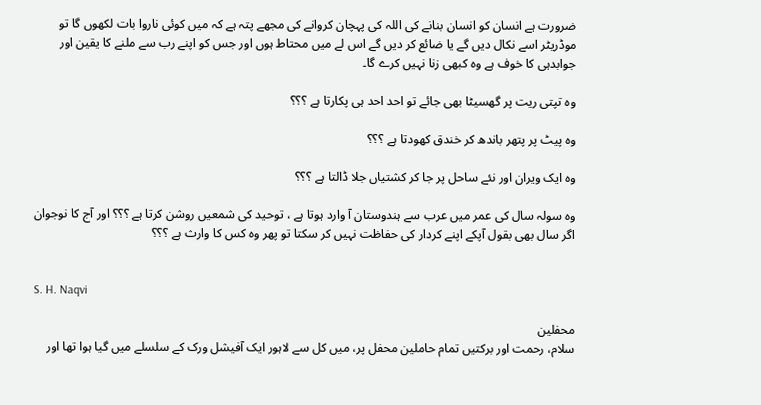ضرورت ہے انسان کو انسان بنانے کی اللہ کی پہچان کروانے کی مجھے پتہ ہے کہ میں کوئی ناروا بات لکھوں گا تو موڈریٹر اسے نکال دیں گے یا ضائع کر دیں گے اس لے میں محتاط ہوں اور جس کو اپنے رب سے ملنے کا یقین اور جوابدہی کا خوف ہے وہ کبھی زنا نہیں کرے گا۔

وہ تپتی ریت پر گھسیٹا بھی جائے تو احد احد ہی پکارتا ہے ؟؟؟

وہ پیٹ پر پتھر باندھ کر خندق کھودتا ہے ؟؟؟

وہ ایک ویران اور نئے ساحل پر جا کر کشتیاں جلا ڈالتا ہے ؟؟؟

وہ سولہ سال کی عمر میں عرب سے ہندوستان آ وارد ہوتا ہے ، توحید کی شمعیں روشن کرتا ہے ؟؟؟ اور آج کا نوجوان اگر سال بھی بقول آپکے اپنے کردار کی حفاظت نہیں کر سکتا تو پھر وہ کس کا وارث ہے ؟؟؟


S. H. Naqvi

محفلین
سلام، رحمت اور برکتیں تمام حاملین محفل پر، میں کل سے لاہور ایک آفیشل ورک کے سلسلے میں گیا ہوا تھا اور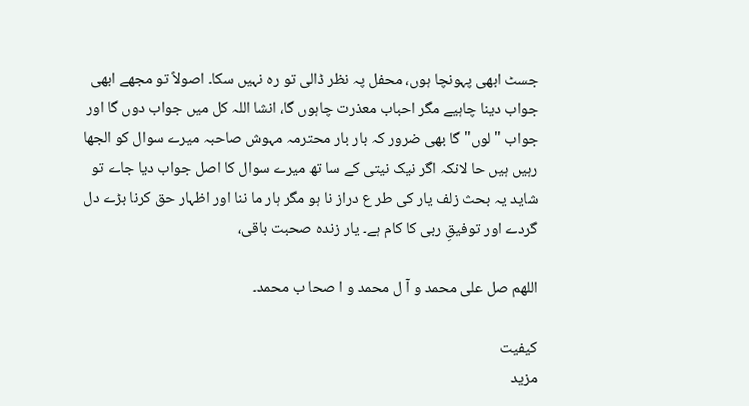جسٹ ابھی پہونچا ہوں، محفل پہ نظر ڈالی تو رہ نہیں سکا۔ اصولاً تو مجھے ابھی جواب دینا چاہیے مگر احباب معذرت چاہوں گا، انشا اللہ کل میں جواب دوں گا اور جواب "لوں" گا بھی ضرور کہ بار بار محترمہ مہوش صاحبہ میرے سوال کو الجھا رہیں ہیں حا لانکہ اگر نیک نیتی کے سا تھ میرے سوال کا اصل جواب دیا جاے تو شاید یہ بحث زلف یار کی طر ع دراز نا ہو مگر ہار ما ننا اور اظہار حق کرنا بڑے دل گردے اور توفیقِ ربی کا کام ہے۔ یار زندہ صحبت باقی،

اللھم صل علی محمد و آ ل محمد و ا صحا ب محمد۔

کیفیت
مزید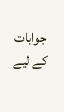جوابات کے لیے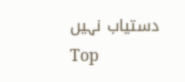دستیاب نہیں
Top